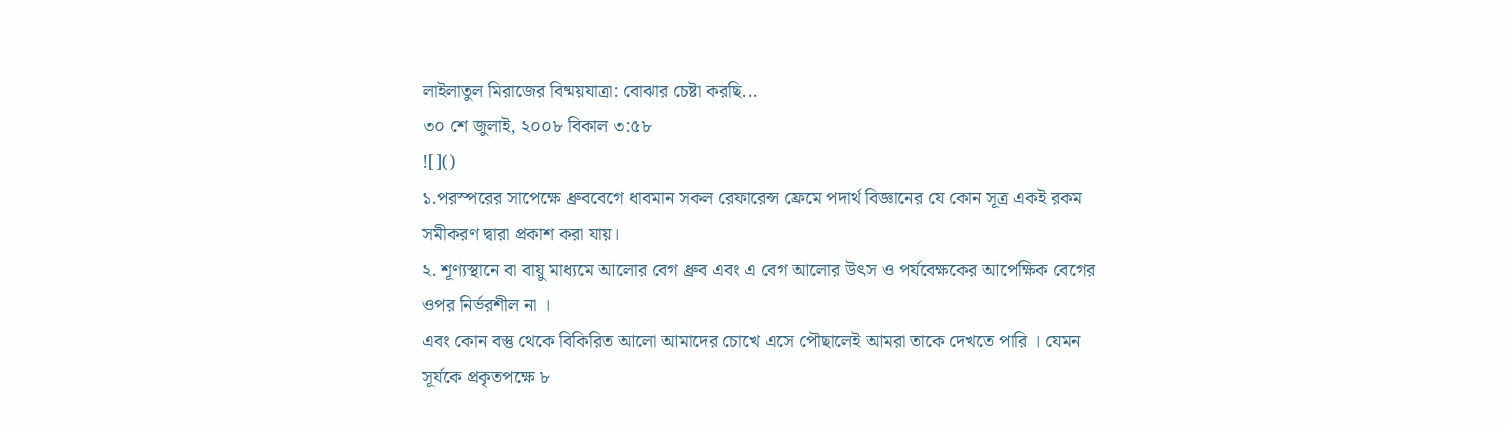লাইলাতুল মিরাজের বিষ্ময়যাত্রা: বোঝার চেষ্টা করছি...
৩০ শে জুলাই, ২০০৮ বিকাল ৩:৫৮
![]()
১.পরস্পরের সাপেক্ষে ধ্রুববেগে ধাবমান সকল রেফারেন্স ফ্রেমে পদার্থ বিজ্ঞানের যে কোন সূত্র একই রকম সমীকরণ দ্বারা প্রকাশ করা যায়।
২. শূণ্যস্থানে বা বায়ু মাধ্যমে আলোর বেগ ধ্রুব এবং এ বেগ আলোর উৎস ও পর্যবেক্ষকের আপেক্ষিক বেগের ওপর নির্ভরশীল না ।
এবং কোন বস্তু থেকে বিকিরিত আলো আমাদের চোখে এসে পৌছালেই আমরা তাকে দেখতে পারি । যেমন সূর্যকে প্রকৃতপক্ষে ৮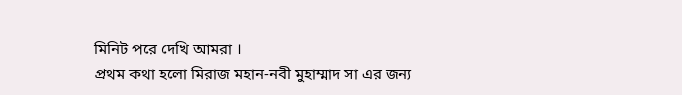মিনিট পরে দেখি আমরা ।
প্রথম কথা হলো মিরাজ মহান-নবী মুহাম্মাদ সা এর জন্য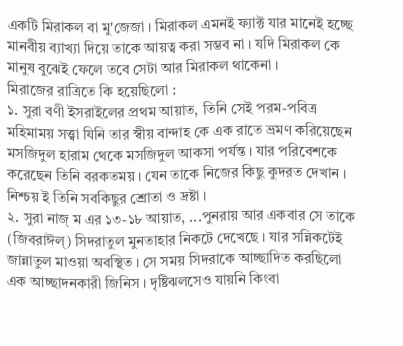একটি মিরাকল বা মু'জেজা । মিরাকল এমনই ফ্যাক্ট যার মানেই হচ্ছে মানবীয় ব্যাখ্যা দিয়ে তাকে আয়ত্ব করা সম্ভব না । যদি মিরাকল কে মানুষ বুঝেই ফেলে তবে সেটা আর মিরাকল থাকেনা ।
মিরাজের রাত্রিতে কি হয়েছিলো :
১. সুরা বণী ইসরাইলের প্রথম আয়াত, তিনি সেই পরম-পবিত্র মহিমাময় সত্ত্বা যিনি তার স্বীয় বান্দাহ কে এক রাতে ভ্রমণ করিয়েছেন মসজিদুল হারাম থেকে মসজিদুল আকসা পর্যন্ত । যার পরিবেশকে করেছেন তিনি বরকতময় । যেন তাকে নিজের কিছু কুদরত দেখান । নিশ্চয় ই তিনি সবকিছুর শ্রোতা ও দ্রষ্টা ।
২. সুরা নাজ্ ম এর ১৩-১৮ আয়াত, ...পুনরায় আর একবার সে তাকে (জিবরাঈল্) সিদরাতুল মুনতাহার নিকটে দেখেছে । যার সন্নিকটেই জান্নাতুল মাওয়া অবস্থিত । সে সময় সিদরাকে আচ্ছাদিত করছিলো এক আচ্ছাদনকারী জিনিস । দৃষ্টিঝলসেও যায়নি কিংবা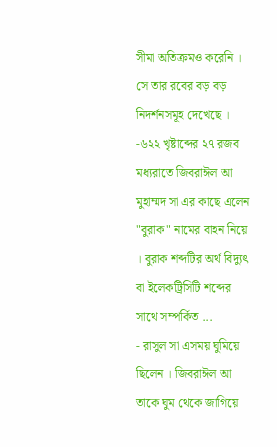সীমা অতিক্রমও করেনি । সে তার রবের বড় বড় নিদর্শনসমূহ দেখেছে ।
-৬২২ খৃষ্টাব্দের ২৭ রজব মধ্যরাতে জিবরাঈল আ মুহাম্মদ সা এর কাছে এলেন "বুরাক" নামের বাহন নিয়ে । বুরাক শব্দটির অর্থ বিদ্যুৎ বা ইলেকট্রিসিটি শব্দের সাথে সম্পর্কিত ...
- রাসুল সা এসময় ঘুমিয়ে ছিলেন । জিবরাঈল আ তাকে ঘুম থেকে জাগিয়ে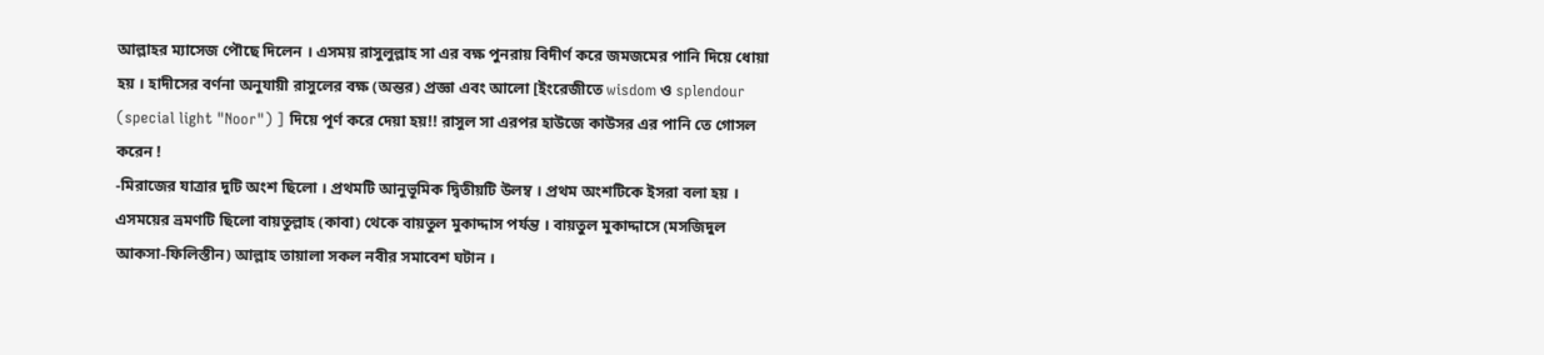আল্লাহর ম্যাসেজ পৌছে দিলেন । এসময় রাসুলুল্লাহ সা এর বক্ষ পুনরায় বিদীর্ণ করে জমজমের পানি দিয়ে ধোয়া হয় । হাদীসের বর্ণনা অনুযায়ী রাসুলের বক্ষ (অন্তর) প্রজ্ঞা এবং আলো [ইংরেজীতে wisdom ও splendour (special light "Noor") ] দিয়ে পূর্ণ করে দেয়া হয়!! রাসুল সা এরপর হাউজে কাউসর এর পানি তে গোসল করেন !
-মিরাজের যাত্রার দুটি অংশ ছিলো । প্রথমটি আনুভূমিক দ্বিতীয়টি উলম্ব । প্রথম অংশটিকে ইসরা বলা হয় । এসময়ের ভ্রমণটি ছিলো বায়তুল্লাহ (কাবা) থেকে বায়তুল মুকাদ্দাস পর্যন্ত । বায়তুল মুকাদ্দাসে (মসজিদুল আকসা-ফিলিস্তীন) আল্লাহ তায়ালা সকল নবীর সমাবেশ ঘটান ।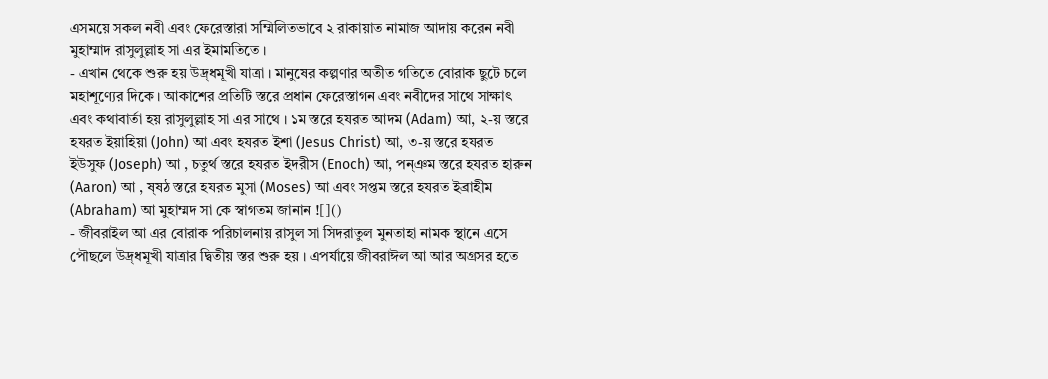এসময়ে সকল নবী এবং ফেরেস্তারা সম্মিলিতভাবে ২ রাকায়াত নামাজ আদায় করেন নবী মুহাম্মাদ রাসুলুল্লাহ সা এর ইমামতিতে ।
- এখান থেকে শুরু হয় উদ্র্ধমূখী যাত্রা । মানুষের কল্পণার অতীত গতিতে বোরাক ছুটে চলে মহাশূণ্যের দিকে । আকাশের প্রতিটি স্তরে প্রধান ফেরেস্তাগন এবং নবীদের সাথে সাক্ষাৎ এবং কথাবার্তা হয় রাসুলুল্লাহ সা এর সাথে । ১ম স্তরে হযরত আদম (Adam) আ, ২-য় স্তরে হযরত ইয়াহিয়া (John) আ এবং হযরত ইশা (Jesus Christ) আ, ৩-য় স্তরে হযরত ইউসুফ (Joseph) আ , চতুর্থ স্তরে হযরত ইদরীস (Enoch) আ, পন্ঞম স্তরে হযরত হারুন (Aaron) আ , ষ্ষঠ স্তরে হযরত মুসা (Moses) আ এবং সপ্তম স্তরে হযরত ইব্রাহীম (Abraham) আ মুহাম্মদ সা কে স্বাগতম জানান ![]()
- জীবরাইল আ এর বোরাক পরিচালনায় রাসুল সা সিদরাতুল মুনতাহা নামক স্থানে এসে পৌছলে উদ্র্ধমূখী যাত্রার দ্বিতীয় স্তর শুরু হয় । এপর্যায়ে জীবরাঈল আ আর অগ্রসর হতে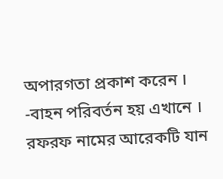অপারগতা প্রকাশ করেন ।
-বাহন পরিবর্তন হয় এখানে । রফরফ নামের আরেকটি যান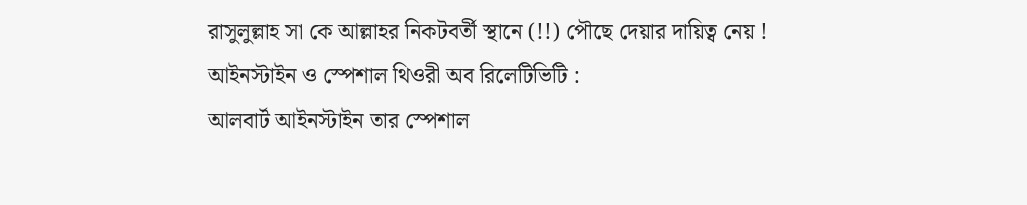রাসুলুল্লাহ সা কে আল্লাহর নিকটবর্তী স্থানে (!!) পৌছে দেয়ার দায়িত্ব নেয় !
আইনস্টাইন ও স্পেশাল থিওরী অব রিলেটিভিটি :
আলবার্ট আইনস্টাইন তার স্পেশাল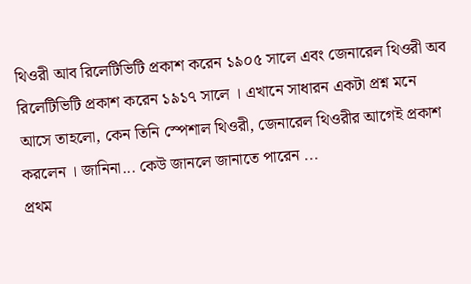থিওরী আব রিলেটিভিটি প্রকাশ করেন ১৯০৫ সালে এবং জেনারেল থিওরী অব রিলেটিভিটি প্রকাশ করেন ১৯১৭ সালে । এখানে সাধারন একটা প্রশ্ন মনে আসে তাহলো, কেন তিনি স্পেশাল থিওরী, জেনারেল থিওরীর আগেই প্রকাশ করলেন । জানিনা... কেউ জানলে জানাতে পারেন ...
প্রথম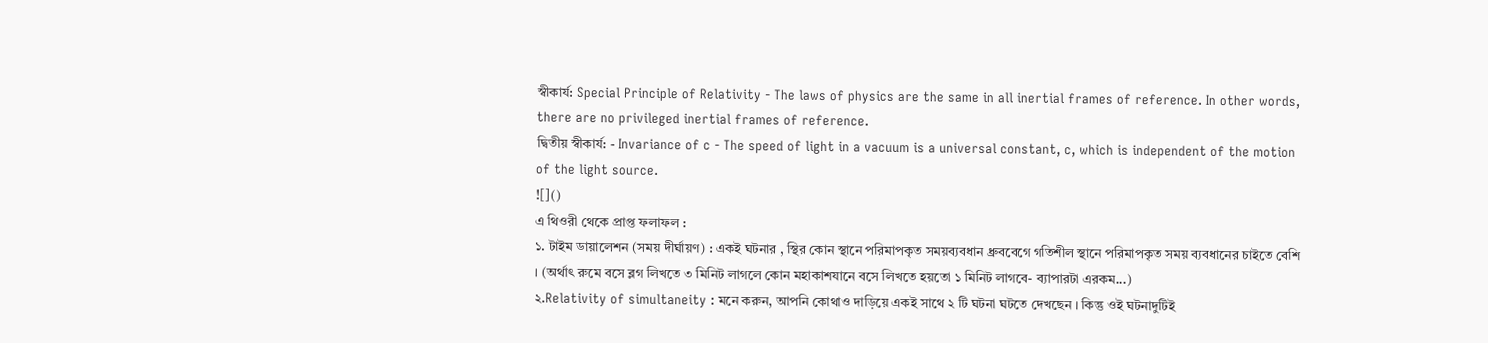স্বীকার্য: Special Principle of Relativity - The laws of physics are the same in all inertial frames of reference. In other words, there are no privileged inertial frames of reference.
দ্বিতীয় স্বীকার্য: - Invariance of c - The speed of light in a vacuum is a universal constant, c, which is independent of the motion of the light source.
![]()
এ থিওরী থেকে প্রাপ্ত ফলাফল :
১. টাইম ডায়ালেশন (সময় দীর্ঘায়ণ) : একই ঘটনার , স্থির কোন স্থানে পরিমাপকৃত সময়ব্যবধান ধ্রুববেগে গতিশীল স্থানে পরিমাপকৃত সময় ব্যবধানের চাইতে বেশি । (অর্থাৎ রুমে বসে ব্লগ লিখতে ৩ মিনিট লাগলে কোন মহাকাশযানে বসে লিখতে হয়তো ১ মিনিট লাগবে- ব্যাপারটা এরকম...)
২.Relativity of simultaneity : মনে করুন, আপনি কোথাও দাড়িয়ে একই সাথে ২ টি ঘটনা ঘটতে দেখছেন । কিন্তু ওই ঘটনাদুটিই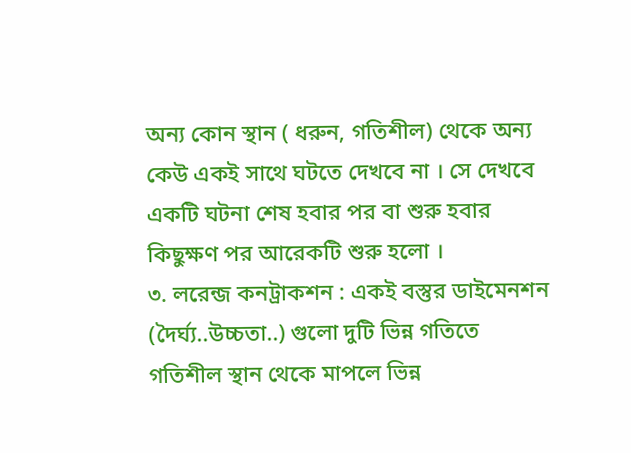অন্য কোন স্থান ( ধরুন, গতিশীল) থেকে অন্য কেউ একই সাথে ঘটতে দেখবে না । সে দেখবে একটি ঘটনা শেষ হবার পর বা শুরু হবার কিছুক্ষণ পর আরেকটি শুরু হলো ।
৩. লরেন্জ কনট্রাকশন : একই বস্তুর ডাইমেনশন (দৈর্ঘ্য..উচ্চতা..) গুলো দুটি ভিন্ন গতিতে গতিশীল স্থান থেকে মাপলে ভিন্ন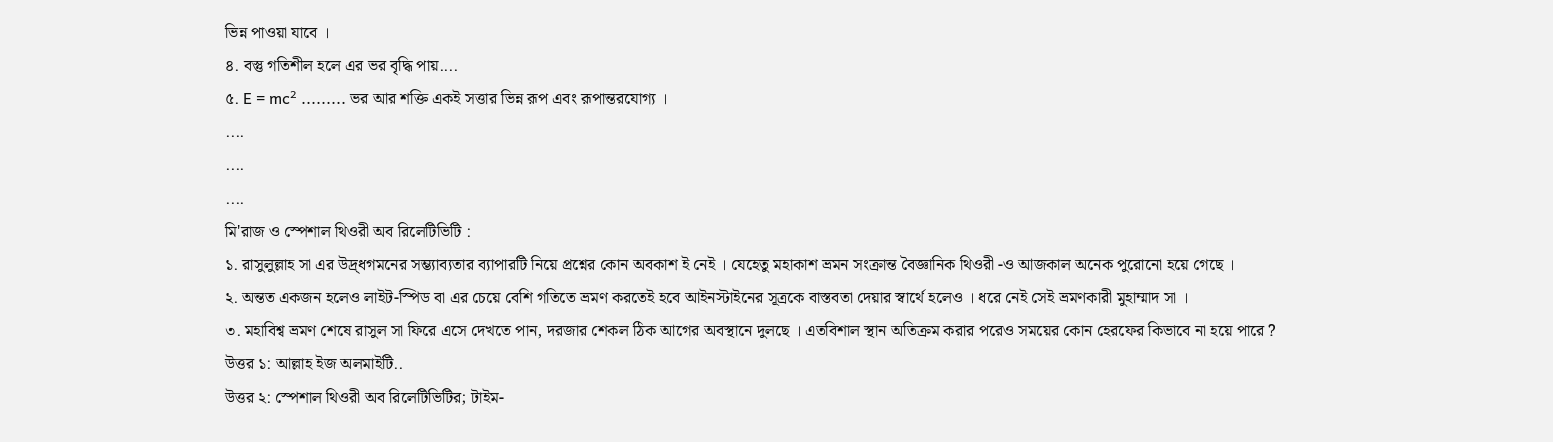ভিন্ন পাওয়া যাবে ।
৪. বস্তু গতিশীল হলে এর ভর বৃদ্ধি পায়....
৫. E = mc² ......... ভর আর শক্তি একই সত্তার ভিন্ন রূপ এবং রূপান্তরযোগ্য ।
....
....
....
মি'রাজ ও স্পেশাল থিওরী অব রিলেটিভিটি :
১. রাসুলুল্লাহ সা এর উদ্র্ধগমনের সম্ভ্যাব্যতার ব্যাপারটি নিয়ে প্রশ্নের কোন অবকাশ ই নেই । যেহেতু মহাকাশ ভ্রমন সংক্রান্ত বৈজ্ঞানিক থিওরী -ও আজকাল অনেক পুরোনো হয়ে গেছে ।
২. অন্তত একজন হলেও লাইট-স্পিড বা এর চেয়ে বেশি গতিতে ভ্রমণ করতেই হবে আইনস্টাইনের সূত্রকে বাস্তবতা দেয়ার স্বার্থে হলেও । ধরে নেই সেই ভ্রমণকারী মুহাম্মাদ সা ।
৩. মহাবিশ্ব ভ্রমণ শেষে রাসুল সা ফিরে এসে দেখতে পান, দরজার শেকল ঠিক আগের অবস্থানে দুলছে । এতবিশাল স্থান অতিক্রম করার পরেও সময়ের কোন হেরফের কিভাবে না হয়ে পারে ?
উত্তর ১: আল্লাহ ইজ অলমাইটি..
উত্তর ২: স্পেশাল থিওরী অব রিলেটিভিটির; টাইম-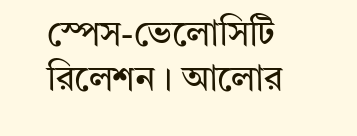স্পেস-ভেলোসিটি রিলেশন । আলোর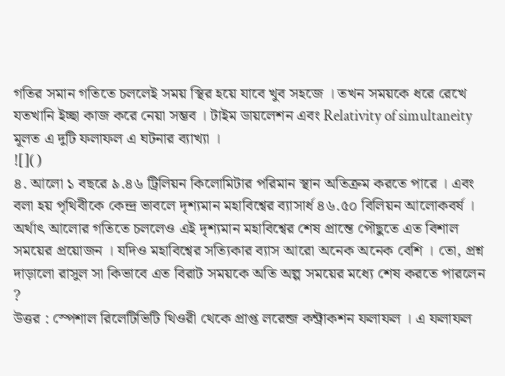গতির সমান গতিতে চললেই সময় স্থির হয়ে যাবে খুব সহজে । তখন সময়কে ধরে রেখে যতখানি ইচ্ছা কাজ করে নেয়া সম্ভব । টাইম ডায়লেশন এবং Relativity of simultaneity মূলত এ দুটি ফলাফল এ ঘটনার ব্যাখ্যা ।
![]()
৪. আলো ১ বছরে ৯.৪৬ ট্রিলিয়ন কিলোমিটার পরিমান স্থান অতিক্রম করতে পারে । এবং বলা হয় পৃথিবীকে কেন্দ্র ভাবলে দৃশ্যমান মহাবিশ্বের ব্যাসার্ধ ৪৬.৫০ বিলিয়ন আলোকবর্ষ । অর্থাৎ আলোর গতিতে চললেও এই দৃশ্যমান মহাবিশ্বের শেষ প্রান্তে পৌছুতে এত বিশাল সময়ের প্রয়োজন । যদিও মহাবিশ্বের সত্যিকার ব্যাস আরো অনেক অনেক বেশি । তো, প্রশ্ন দাড়ালো রাসুল সা কিভাবে এত বিরাট সময়কে অতি অল্প সময়ের মধ্যে শেষ করতে পারলেন ?
উত্তর : স্পেশাল রিলেটিভিটি থিওরী থেকে প্রাপ্ত লরেন্জ কন্ট্রাকশন ফলাফল । এ ফলাফল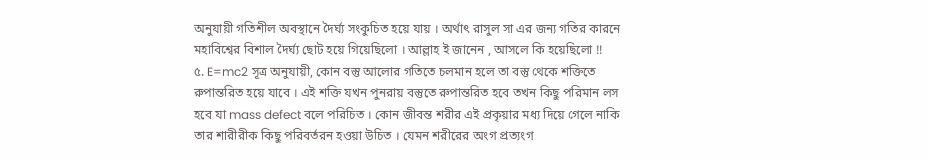অনুযায়ী গতিশীল অবস্থানে দৈর্ঘ্য সংকুচিত হয়ে যায় । অর্থাৎ রাসুল সা এর জন্য গতির কারনে মহাবিশ্বের বিশাল দৈর্ঘ্য ছোট হয়ে গিয়েছিলো । আল্লাহ ই জানেন , আসলে কি হয়েছিলো !!
৫. E=mc2 সূত্র অনুযায়ী, কোন বস্তু আলোর গতিতে চলমান হলে তা বস্তু থেকে শক্তিতে রুপান্তরিত হয়ে যাবে । এই শক্তি যখন পুনরায় বস্তুতে রুপান্তরিত হবে তখন কিছু পরিমান লস হবে যা mass defect বলে পরিচিত । কোন জীবন্ত শরীর এই প্রকৃয়ার মধ্য দিয়ে গেলে নাকি তার শারীরীক কিছু পরিবর্তরন হওয়া উচিত । যেমন শরীরের অংগ প্রত্যংগ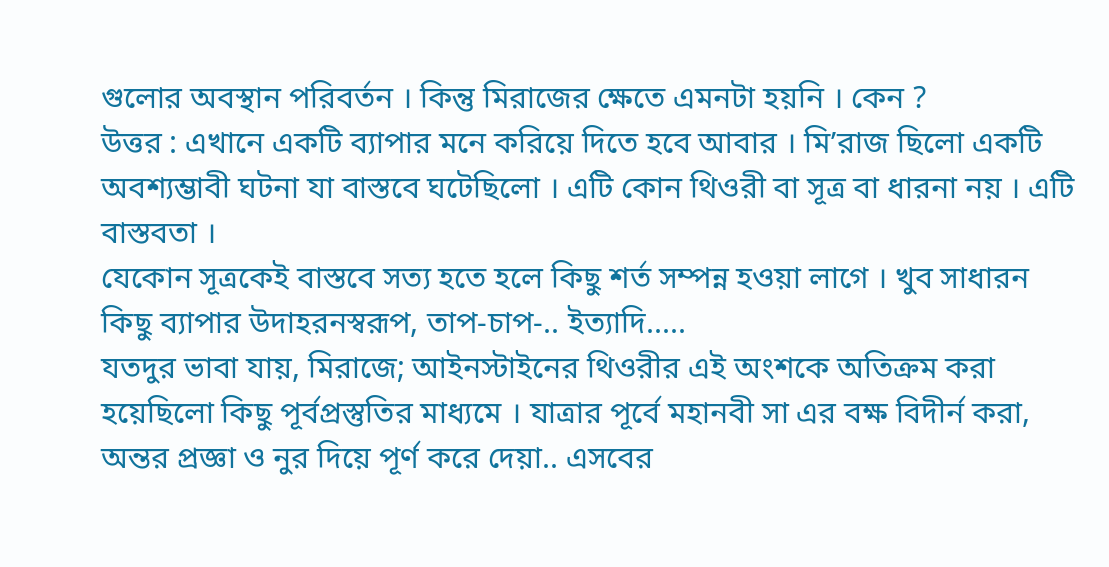গুলোর অবস্থান পরিবর্তন । কিন্তু মিরাজের ক্ষেতে এমনটা হয়নি । কেন ?
উত্তর : এখানে একটি ব্যাপার মনে করিয়ে দিতে হবে আবার । মি’রাজ ছিলো একটি অবশ্যম্ভাবী ঘটনা যা বাস্তবে ঘটেছিলো । এটি কোন থিওরী বা সূত্র বা ধারনা নয় । এটি বাস্তবতা ।
যেকোন সূত্রকেই বাস্তবে সত্য হতে হলে কিছু শর্ত সম্পন্ন হওয়া লাগে । খুব সাধারন কিছু ব্যাপার উদাহরনস্বরূপ, তাপ-চাপ-.. ইত্যাদি.....
যতদুর ভাবা যায়, মিরাজে; আইনস্টাইনের থিওরীর এই অংশকে অতিক্রম করা হয়েছিলো কিছু পূর্বপ্রস্তুতির মাধ্যমে । যাত্রার পূর্বে মহানবী সা এর বক্ষ বিদীর্ন করা, অন্তর প্রজ্ঞা ও নুর দিয়ে পূর্ণ করে দেয়া.. এসবের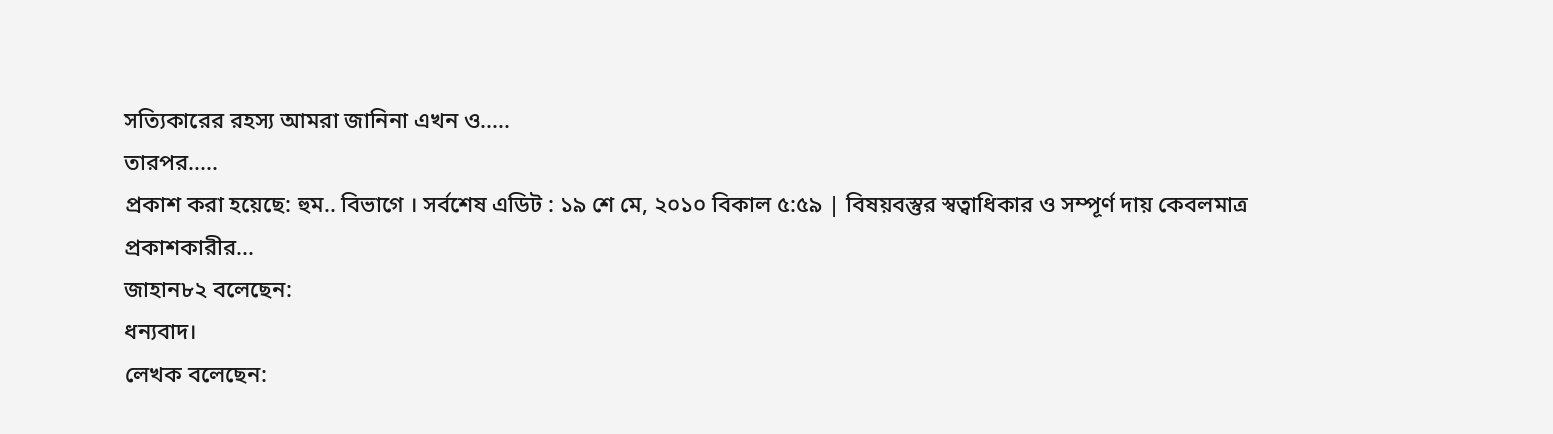সত্যিকারের রহস্য আমরা জানিনা এখন ও.....
তারপর.....
প্রকাশ করা হয়েছে: হুম.. বিভাগে । সর্বশেষ এডিট : ১৯ শে মে, ২০১০ বিকাল ৫:৫৯ | বিষয়বস্তুর স্বত্বাধিকার ও সম্পূর্ণ দায় কেবলমাত্র প্রকাশকারীর...
জাহান৮২ বলেছেন:
ধন্যবাদ।
লেখক বলেছেন: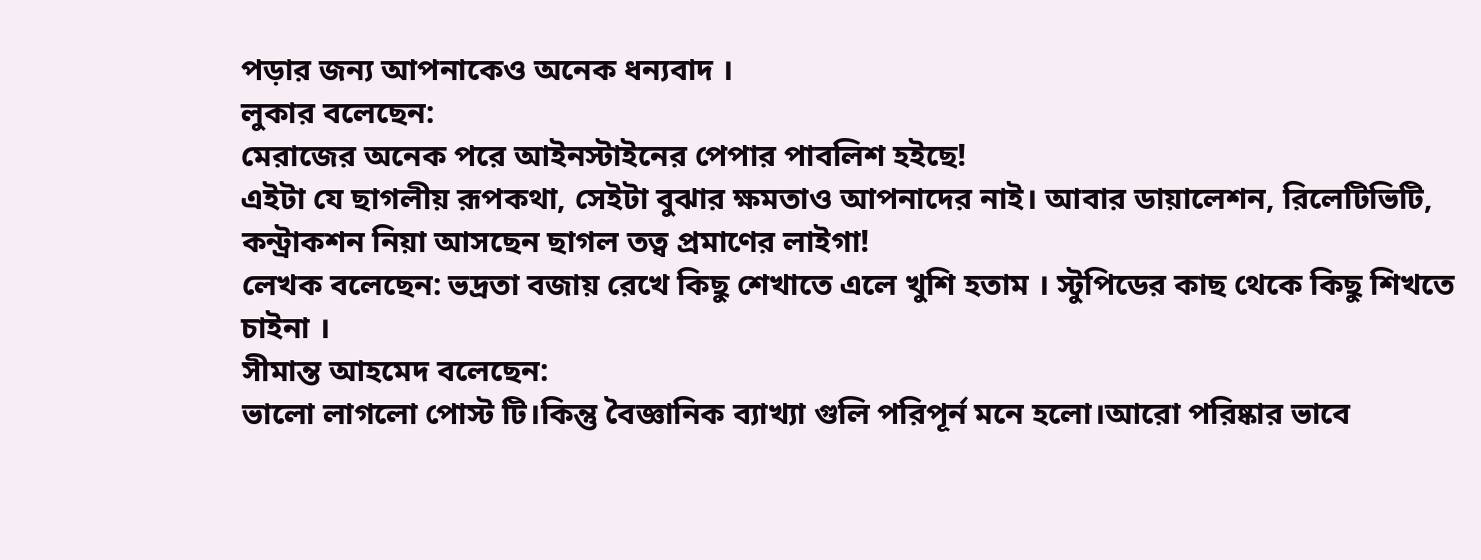পড়ার জন্য আপনাকেও অনেক ধন্যবাদ ।
লুকার বলেছেন:
মেরাজের অনেক পরে আইনস্টাইনের পেপার পাবলিশ হইছে!
এইটা যে ছাগলীয় রূপকথা, সেইটা বুঝার ক্ষমতাও আপনাদের নাই। আবার ডায়ালেশন, রিলেটিভিটি, কন্ট্রাকশন নিয়া আসছেন ছাগল তত্ব প্রমাণের লাইগা!
লেখক বলেছেন: ভদ্রতা বজায় রেখে কিছু শেখাতে এলে খুশি হতাম । স্টুপিডের কাছ থেকে কিছু শিখতে চাইনা ।
সীমান্ত আহমেদ বলেছেন:
ভালো লাগলো পোস্ট টি।কিন্তু বৈজ্ঞানিক ব্যাখ্যা গুলি পরিপূর্ন মনে হলো।আরো পরিষ্কার ভাবে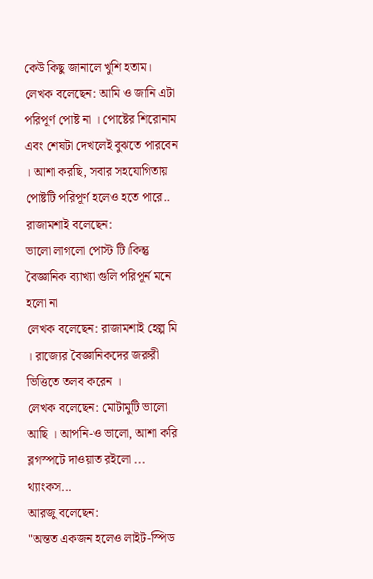কেউ কিছু জানালে খুশি হতাম।
লেখক বলেছেন: আমি ও জানি এটা পরিপূর্ণ পোষ্ট না । পোষ্টের শিরোনাম এবং শেষটা দেখলেই বুঝতে পারবেন । আশা করছি, সবার সহযোগিতায় পোষ্টটি পরিপূর্ণ হলেও হতে পারে..
রাজামশাই বলেছেন:
ভালো লাগলো পোস্ট টি।কিন্তু বৈজ্ঞানিক ব্যাখ্যা গুলি পরিপূর্ন মনে হলো না
লেখক বলেছেন: রাজামশাই হেল্প মি । রাজ্যের বৈজ্ঞানিকদের জরুরী ভিত্তিতে তলব করেন ।
লেখক বলেছেন: মোটামুটি ভালো আছি । আপনি-ও ভালো, আশা করি
ব্লগস্পটে দাওয়াত রইলো ...
থ্যাংকস...
আরজু বলেছেন:
"অন্তত একজন হলেও লাইট-স্পিড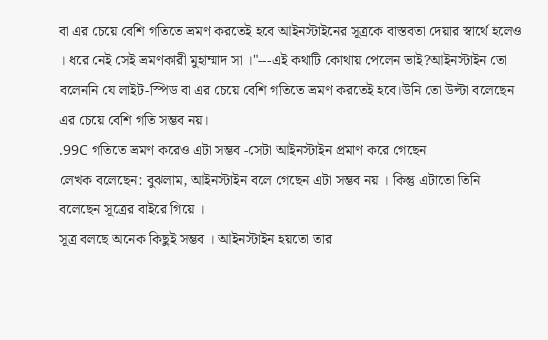বা এর চেয়ে বেশি গতিতে ভ্রমণ করতেই হবে আইনস্টাইনের সূত্রকে বাস্তবতা দেয়ার স্বার্থে হলেও । ধরে নেই সেই ভ্রমণকারী মুহাম্মাদ সা ।"---এই কথাটি কোথায় পেলেন ভাই?আইনস্টাইন তো বলেননি যে লাইট-স্পিড বা এর চেয়ে বেশি গতিতে ভ্রমণ করতেই হবে।উনি তো উল্টা বলেছেন এর চেয়ে বেশি গতি সম্ভব নয়।
.99C গতিতে ভ্রমণ করেও এটা সম্ভব -সেটা আইনস্টাইন প্রমাণ করে গেছেন
লেখক বলেছেন: বুঝলাম, আইনস্টাইন বলে গেছেন এটা সম্ভব নয় । কিন্তু এটাতো তিনি বলেছেন সূত্রের বাইরে গিয়ে ।
সূত্র বলছে অনেক কিছুই সম্ভব । আইনস্টাইন হয়তো তার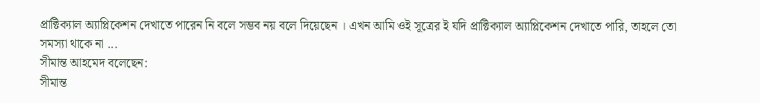প্রাক্টিক্যাল অ্যাপ্লিকেশন দেখাতে পারেন নি বলে সম্ভব নয় বলে দিয়েছেন । এখন আমি ওই সূত্রের ই যদি প্রাক্টিক্যাল অ্যাপ্লিকেশন দেখাতে পারি, তাহলে তো সমস্যা থাকে না ...
সীমান্ত আহমেদ বলেছেন:
সীমান্ত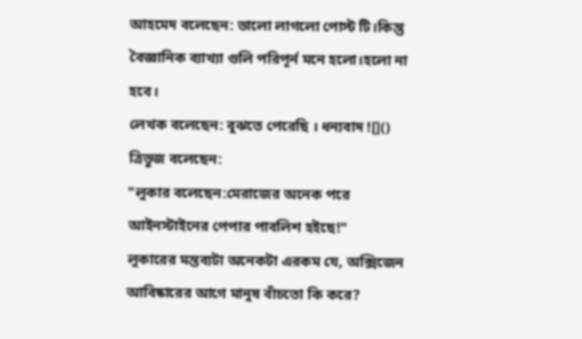আহমেদ বলেছেন: ভালো লাগলো পোস্ট টি।কিন্তু বৈজ্ঞানিক ব্যাখ্যা গুলি পরিপূর্ন মনে হলো।হলো না হবে।
লেখক বলেছেন: বুঝতে পেরেছি । ধন্যবাদ ![]()
ত্রিভুজ বলেছেন:
"লুকার বলেছেন:মেরাজের অনেক পরে আইনস্টাইনের পেপার পাবলিশ হইছে!"
লুকারের মন্তব্যটা অনেকটা এরকম যে, অক্সিজেন আবিষ্কারের আগে মানুষ বাঁচতো কি করে?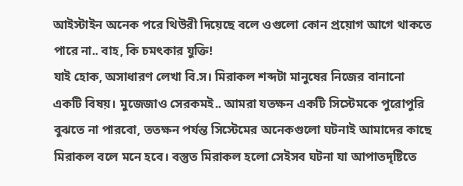আইস্টাইন অনেক পরে থিউরী দিয়েছে বলে ওগুলো কোন প্রয়োগ আগে থাকতে পারে না.. বাহ, কি চমৎকার যুক্তি!
যাই হোক, অসাধারণ লেখা বি.স। মিরাকল শব্দটা মানুষের নিজের বানানো একটি বিষয়। মুজেজাও সেরকমই.. আমরা যতক্ষন একটি সিস্টেমকে পুরোপুরি বুঝতে না পারবো, ততক্ষন পর্যন্ত সিস্টেমের অনেকগুলো ঘটনাই আমাদের কাছে মিরাকল বলে মনে হবে। বস্তুত মিরাকল হলো সেইসব ঘটনা যা আপাতদৃষ্টিতে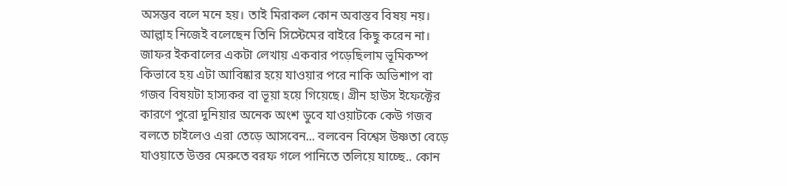অসম্ভব বলে মনে হয়। তাই মিরাকল কোন অবাস্তব বিষয় নয়। আল্লাহ নিজেই বলেছেন তিনি সিস্টেমের বাইরে কিছু করেন না।
জাফর ইকবালের একটা লেখায় একবার পড়েছিলাম ভূমিকম্প কিভাবে হয় এটা আবিষ্কার হয়ে যাওয়ার পরে নাকি অভিশাপ বা গজব বিষয়টা হাস্যকর বা ভূয়া হয়ে গিয়েছে। গ্রীন হাউস ইফেক্টের কারণে পুরো দুনিয়ার অনেক অংশ ডুবে যাওয়াটকে কেউ গজব বলতে চাইলেও এরা তেড়ে আসবেন... বলবেন বিশ্বেস উষ্ণতা বেড়ে যাওয়াতে উত্তর মেরুতে বরফ গলে পানিতে তলিয়ে যাচ্ছে.. কোন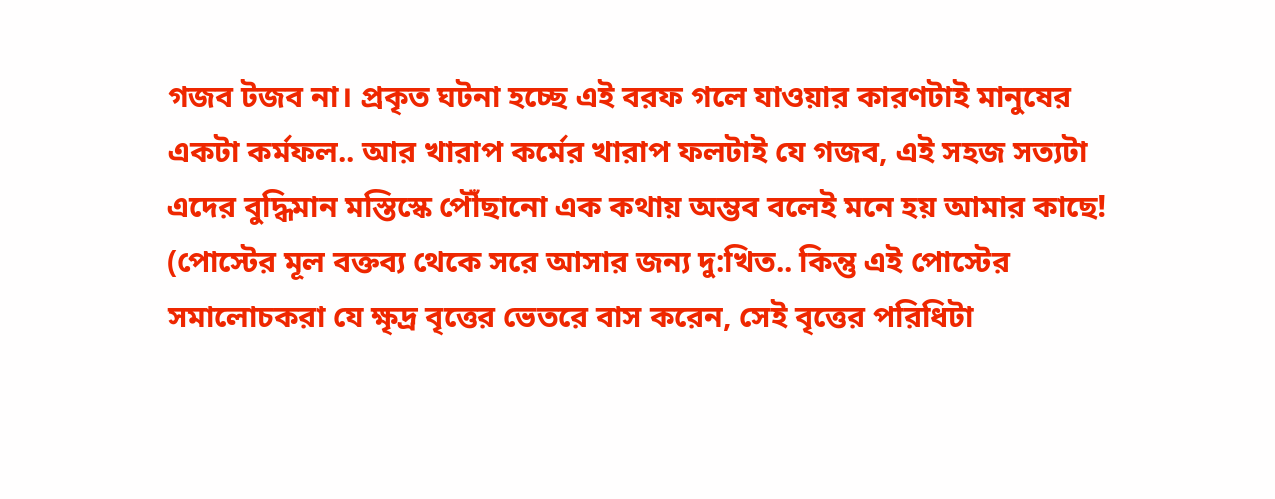গজব টজব না। প্রকৃত ঘটনা হচ্ছে এই বরফ গলে যাওয়ার কারণটাই মানুষের একটা কর্মফল.. আর খারাপ কর্মের খারাপ ফলটাই যে গজব, এই সহজ সত্যটা এদের বুদ্ধিমান মস্তিস্কে পৌঁছানো এক কথায় অম্ভব বলেই মনে হয় আমার কাছে! (পোস্টের মূল বক্তব্য থেকে সরে আসার জন্য দু:খিত.. কিন্তু এই পোস্টের সমালোচকরা যে ক্ষৃদ্র বৃত্তের ভেতরে বাস করেন, সেই বৃত্তের পরিধিটা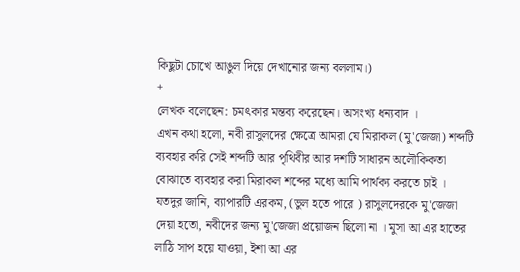কিছুটা চোখে আঙুল দিয়ে দেখানোর জন্য বললাম।)
+
লেখক বলেছেন: চমৎকার মন্তব্য করেছেন। অসংখ্য ধন্যবাদ ।
এখন কথা হলো, নবী রাসুলদের ক্ষেত্রে আমরা যে মিরাকল (মু'জেজা) শব্দটি ব্যবহার করি সেই শব্দটি আর পৃথিবীর আর দশটি সাধারন অলৌকিকতা বোঝাতে ব্যবহার করা মিরাকল শব্দের মধ্যে আমি পার্থক্য করতে চাই ।
যতদুর জানি, ব্যাপারটি এরকম, (ভুল হতে পারে ) রাসুলদেরকে মু'জেজা দেয়া হতো, নবীদের জন্য মু'জেজা প্রয়োজন ছিলো না । মুসা আ এর হাতের লাঠি সাপ হয়ে যাওয়া, ইশা আ এর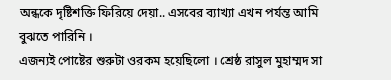অন্ধকে দৃষ্টিশক্তি ফিরিয়ে দেয়া.. এসবের ব্যাখ্যা এখন পর্যন্ত আমি বুঝতে পারিনি ।
এজন্যই পোষ্টের শুরুটা ওরকম হয়েছিলো । শ্রেষ্ঠ রাসুল মুহাম্মদ সা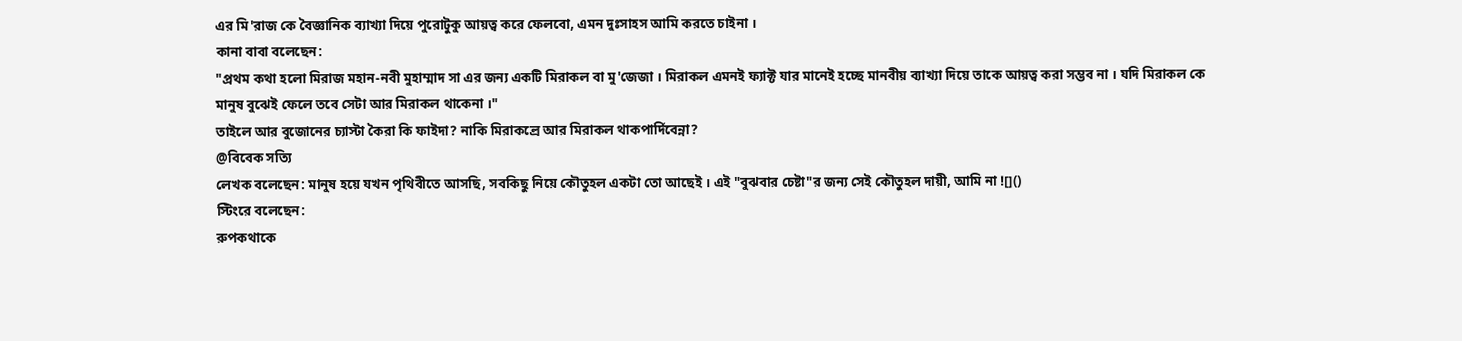এর মি'রাজ কে বৈজ্ঞানিক ব্যাখ্যা দিয়ে পুরোটুকু আয়ত্ব করে ফেলবো, এমন দুঃসাহস আমি করতে চাইনা ।
কানা বাবা বলেছেন:
"প্রথম কথা হলো মিরাজ মহান-নবী মুহাম্মাদ সা এর জন্য একটি মিরাকল বা মু'জেজা । মিরাকল এমনই ফ্যাক্ট যার মানেই হচ্ছে মানবীয় ব্যাখ্যা দিয়ে তাকে আয়ত্ব করা সম্ভব না । যদি মিরাকল কে মানুষ বুঝেই ফেলে তবে সেটা আর মিরাকল থাকেনা ।"
তাইলে আর বুজোনের চ্যাস্টা কৈরা কি ফাইদা? নাকি মিরাকল্রে আর মিরাকল থাকপার্দিবেন্না?
@বিবেক সত্যি
লেখক বলেছেন: মানুষ হয়ে যখন পৃথিবীতে আসছি, সবকিছু নিয়ে কৌতুহল একটা তো আছেই । এই "বুঝবার চেষ্টা"র জন্য সেই কৌতুহল দায়ী, আমি না ![]()
স্টিংরে বলেছেন:
রুপকথাকে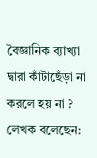বৈজ্ঞানিক ব্যাখ্যা দ্বারা কাঁটাছেঁড়া না করলে হয় না ?
লেখক বলেছেন: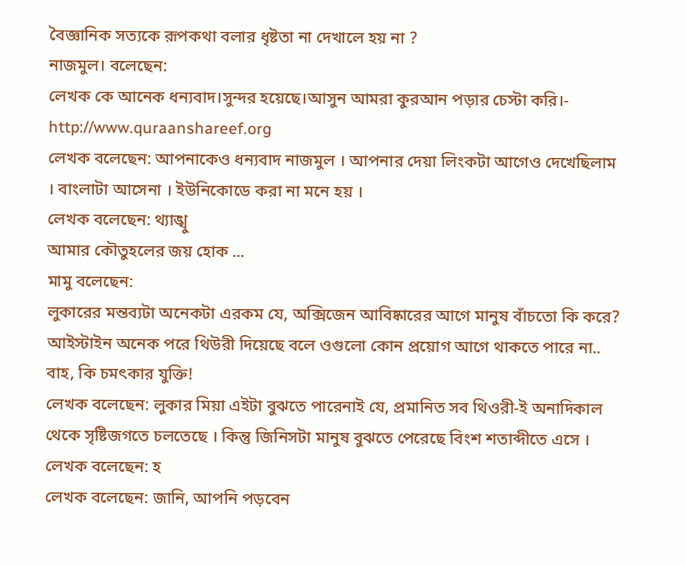বৈজ্ঞানিক সত্যকে রূপকথা বলার ধৃষ্টতা না দেখালে হয় না ?
নাজমুল। বলেছেন:
লেখক কে আনেক ধন্যবাদ।সুন্দর হয়েছে।আসুন আমরা কুরআন পড়ার চেস্টা করি।- http://www.quraanshareef.org
লেখক বলেছেন: আপনাকেও ধন্যবাদ নাজমুল । আপনার দেয়া লিংকটা আগেও দেখেছিলাম । বাংলাটা আসেনা । ইউনিকোডে করা না মনে হয় ।
লেখক বলেছেন: থ্যাঙ্খু
আমার কৌতুহলের জয় হোক ...
মামু বলেছেন:
লুকারের মন্তব্যটা অনেকটা এরকম যে, অক্সিজেন আবিষ্কারের আগে মানুষ বাঁচতো কি করে? আইস্টাইন অনেক পরে থিউরী দিয়েছে বলে ওগুলো কোন প্রয়োগ আগে থাকতে পারে না.. বাহ, কি চমৎকার যুক্তি!
লেখক বলেছেন: লুকার মিয়া এইটা বুঝতে পারেনাই যে, প্রমানিত সব থিওরী-ই অনাদিকাল থেকে সৃষ্টিজগতে চলতেছে । কিন্তু জিনিসটা মানুষ বুঝতে পেরেছে বিংশ শতাব্দীতে এসে ।
লেখক বলেছেন: হ
লেখক বলেছেন: জানি, আপনি পড়বেন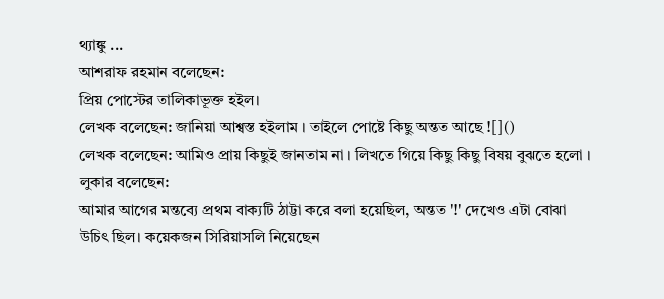থ্যাঙ্কু ...
আশরাফ রহমান বলেছেন:
প্রিয় পোস্টের তালিকাভূক্ত হইল।
লেখক বলেছেন: জানিয়া আশ্বস্ত হইলাম । তাইলে পোষ্টে কিছু অন্তত আছে ![]()
লেখক বলেছেন: আমিও প্রায় কিছুই জানতাম না । লিখতে গিয়ে কিছু কিছু বিষয় বুঝতে হলো ।
লুকার বলেছেন:
আমার আগের মন্তব্যে প্রথম বাক্যটি ঠাট্টা করে বলা হয়েছিল, অন্তত '!' দেখেও এটা বোঝা উচিৎ ছিল। কয়েকজন সিরিয়াসলি নিয়েছেন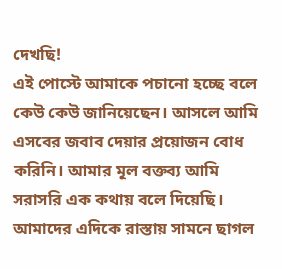দেখছি!
এই পোস্টে আমাকে পচানো হচ্ছে বলে কেউ কেউ জানিয়েছেন। আসলে আমি এসবের জবাব দেয়ার প্রয়োজন বোধ করিনি। আমার মূল বক্তব্য আমি সরাসরি এক কথায় বলে দিয়েছি।
আমাদের এদিকে রাস্তায় সামনে ছাগল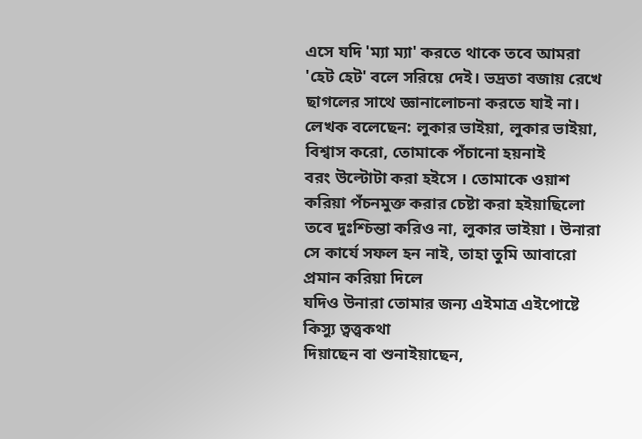এসে যদি 'ম্যা ম্যা' করতে থাকে তবে আমরা 'হেট হেট' বলে সরিয়ে দেই। ভদ্রতা বজায় রেখে ছাগলের সাথে জ্ঞানালোচনা করতে যাই না।
লেখক বলেছেন: লুকার ভাইয়া, লুকার ভাইয়া, বিশ্বাস করো, তোমাকে পঁচানো হয়নাই
বরং উল্টোটা করা হইসে । তোমাকে ওয়াশ করিয়া পঁচনমুক্ত করার চেষ্টা করা হইয়াছিলো
তবে দুঃশ্চিন্তা করিও না, লুকার ভাইয়া । উনারা সে কার্যে সফল হন নাই, তাহা তুমি আবারো প্রমান করিয়া দিলে
যদিও উনারা তোমার জন্য এইমাত্র এইপোষ্টে কিস্যু ত্বত্ত্বকথা
দিয়াছেন বা শুনাইয়াছেন,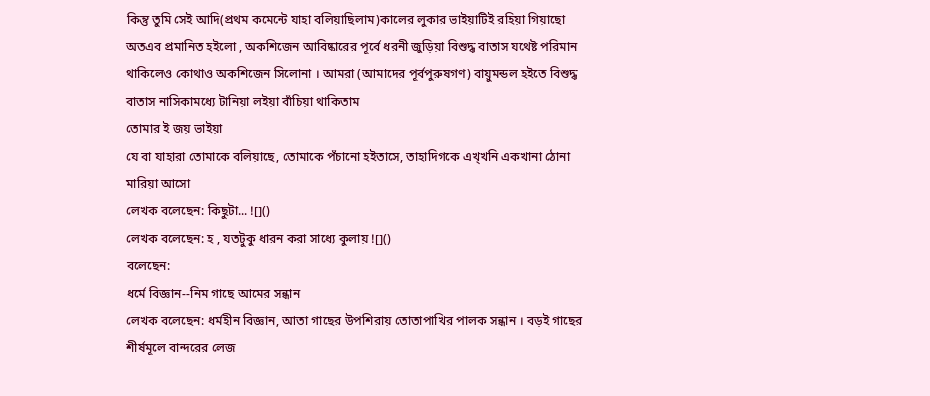কিন্তু তুমি সেই আদি(প্রথম কমেন্টে যাহা বলিয়াছিলাম)কালের লুকার ভাইয়াটিই রহিয়া গিয়াছো
অতএব প্রমানিত হইলো , অকশিজেন আবিষ্কারের পূর্বে ধরনী জুড়িয়া বিশুদ্ধ বাতাস যথেষ্ট পরিমান থাকিলেও কোথাও অকশিজেন সিলোনা । আমরা (আমাদের পূর্বপুরুষগণ) বায়ুমন্ডল হইতে বিশুদ্ধ বাতাস নাসিকামধ্যে টানিয়া লইয়া বাঁচিয়া থাকিতাম
তোমার ই জয় ভাইয়া
যে বা যাহারা তোমাকে বলিয়াছে, তোমাকে পঁচানো হইতাসে, তাহাদিগকে এখ্খনি একখানা ঠোনা মারিয়া আসো
লেখক বলেছেন: কিছুটা... ![]()
লেখক বলেছেন: হ , যতটুকু ধারন করা সাধ্যে কুলায় ![]()
বলেছেন:
ধর্মে বিজ্ঞান--নিম গাছে আমের সন্ধান
লেখক বলেছেন: ধর্মহীন বিজ্ঞান, আতা গাছের উপশিরায় তোতাপাখির পালক সন্ধান । বড়ই গাছের শীর্ষমূলে বান্দরের লেজ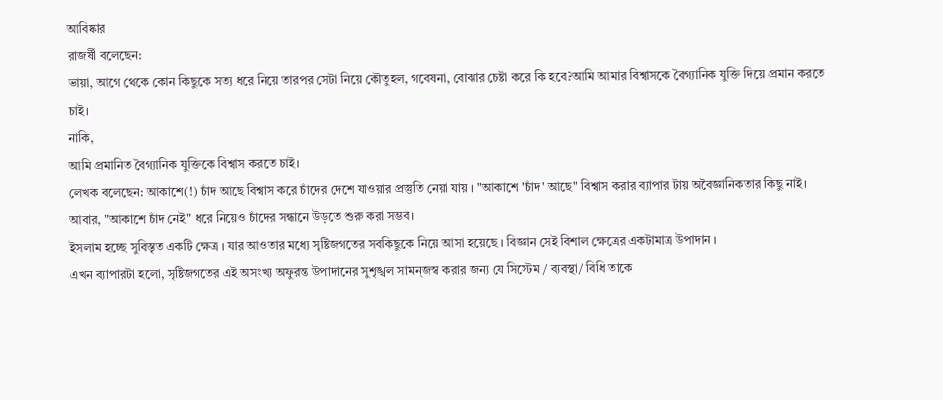আবিষ্কার
রাজর্ষী বলেছেন:
ভায়া, আগে থেকে কোন কিছুকে সত্য ধরে নিয়ে তারপর সেটা নিয়ে কৌতুহল, গবেষনা, বোঝার চেষ্টা করে কি হবে?আমি আমার বিশ্বাসকে বৈগ্যানিক যুক্তি দিয়ে প্রমান করতে চাই।
নাকি,
আমি প্রমানিত বৈগ্যানিক যুক্তিকে বিশ্বাস করতে চাই।
লেখক বলেছেন: আকাশে(!) চাঁদ আছে বিশ্বাস করে চাঁদের দেশে যাওয়ার প্রস্তুতি নেয়া যায় । "আকাশে 'চাঁদ' আছে" বিশ্বাস করার ব্যাপার টায় অবৈজ্ঞানিকতার কিছু নাই।
আবার, "আকাশে চাঁদ নেই" ধরে নিয়েও চাঁদের সন্ধানে উড়তে শুরু করা সম্ভব।
ইসলাম হচ্ছে সুবিস্তৃত একটি ক্ষেত্র । যার আওতার মধ্যে সৃষ্টিজগতের সবকিছুকে নিয়ে আসা হয়েছে । বিজ্ঞান সেই বিশাল ক্ষেত্রের একটামাত্র উপাদান ।
এখন ব্যাপারটা হলো, সৃষ্টিজগতের এই অসংখ্য অফুরন্ত উপাদানের সুশৃঙ্খল সামন্জস্ব করার জন্য যে সিস্টেম / ব্যবস্থা/ বিধি তাকে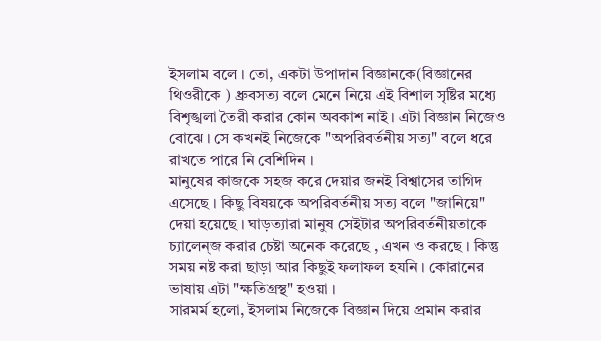ইসলাম বলে । তো, একটা উপাদান বিজ্ঞানকে(বিজ্ঞানের থিওরীকে ) ধ্রুবসত্য বলে মেনে নিয়ে এই বিশাল সৃষ্টির মধ্যে বিশৃঙ্খলা তৈরী করার কোন অবকাশ নাই । এটা বিজ্ঞান নিজেও বোঝে । সে কখনই নিজেকে "অপরিবর্তনীয় সত্য" বলে ধরে রাখতে পারে নি বেশিদিন ।
মানুষের কাজকে সহজ করে দেয়ার জনই বিশ্বাসের তাগিদ এসেছে । কিছু বিষয়কে অপরিবর্তনীয় সত্য বলে "জানিয়ে" দেয়া হয়েছে । ঘাড়ত্যারা মানুষ সেইটার অপরিবর্তনীয়তাকে চ্যালেন্জ করার চেষ্টা অনেক করেছে , এখন ও করছে । কিন্তু সময় নষ্ট করা ছাড়া আর কিছুই ফলাফল হযনি । কোরানের ভাষায় এটা "ক্ষতিগ্রস্থ" হওয়া ।
সারমর্ম হলো, ইসলাম নিজেকে বিজ্ঞান দিয়ে প্রমান করার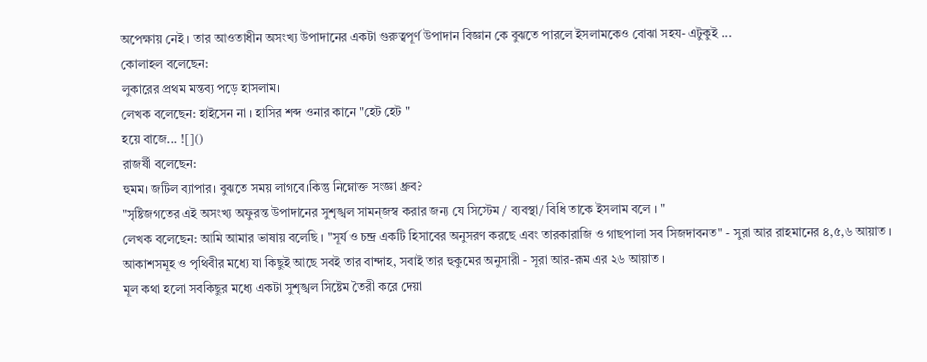অপেক্ষায় নেই । তার আওতাধীন অসংখ্য উপাদানের একটা গুরুত্বপূর্ণ উপাদান বিজ্ঞান কে বুঝতে পারলে ইসলামকেও বোঝা সহয- এটুকুই ...
কোলাহল বলেছেন:
লুকারের প্রথম মন্তব্য পড়ে হাসলাম।
লেখক বলেছেন: হাইসেন না । হাসির শব্দ ওনার কানে "হেট হেট "
হয়ে বাজে... ![]()
রাজর্ষী বলেছেন:
হুমম। জটিল ব্যাপার। বুঝতে সময় লাগবে।কিন্তু নিম্নোক্ত সংজ্ঞা ধ্রুব?
"সৃষ্টিজগতের এই অসংখ্য অফুরন্ত উপাদানের সুশৃঙ্খল সামন্জস্ব করার জন্য যে সিস্টেম / ব্যবস্থা/ বিধি তাকে ইসলাম বলে । "
লেখক বলেছেন: আমি আমার ভাষায় বলেছি । "সূর্য ও চন্দ্র একটি হিসাবের অনুসরণ করছে এবং তারকারাজি ও গাছপালা সব সিজদাবনত" - সুরা আর রাহমানের ৪,৫,৬ আয়াত ।
আকাশসমূহ ও পৃথিবীর মধ্যে যা কিছুই আছে সবই তার বান্দাহ, সবাই তার হুকুমের অনুসারী - সূরা আর-রূম এর ২৬ আয়াত ।
মূল কথা হলো সবকিছুর মধ্যে একটা সুশৃঙ্খল সিষ্টেম তৈরী করে দেয়া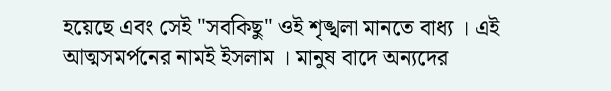হয়েছে এবং সেই "সবকিছু" ওই শৃঙ্খলা মানতে বাধ্য । এই আত্মসমর্পনের নামই ইসলাম । মানুষ বাদে অন্যদের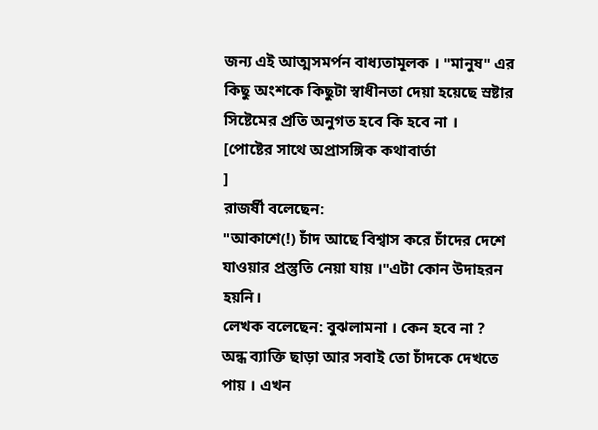জন্য এই আত্মসমর্পন বাধ্যতামূলক । "মানুষ" এর কিছু অংশকে কিছুটা স্বাধীনতা দেয়া হয়েছে স্রষ্টার সিষ্টেমের প্রতি অনুগত হবে কি হবে না ।
[পোষ্টের সাথে অপ্রাসঙ্গিক কথাবার্তা
]
রাজর্ষী বলেছেন:
"আকাশে(!) চাঁদ আছে বিশ্বাস করে চাঁদের দেশে যাওয়ার প্রস্তুতি নেয়া যায় ।"এটা কোন উদাহরন হয়নি।
লেখক বলেছেন: বুঝলামনা । কেন হবে না ?
অন্ধ ব্যাক্তি ছাড়া আর সবাই তো চাঁদকে দেখতে পায় । এখন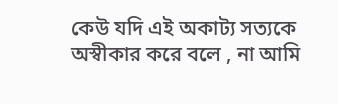কেউ যদি এই অকাট্য সত্যকে অস্বীকার করে বলে , না আমি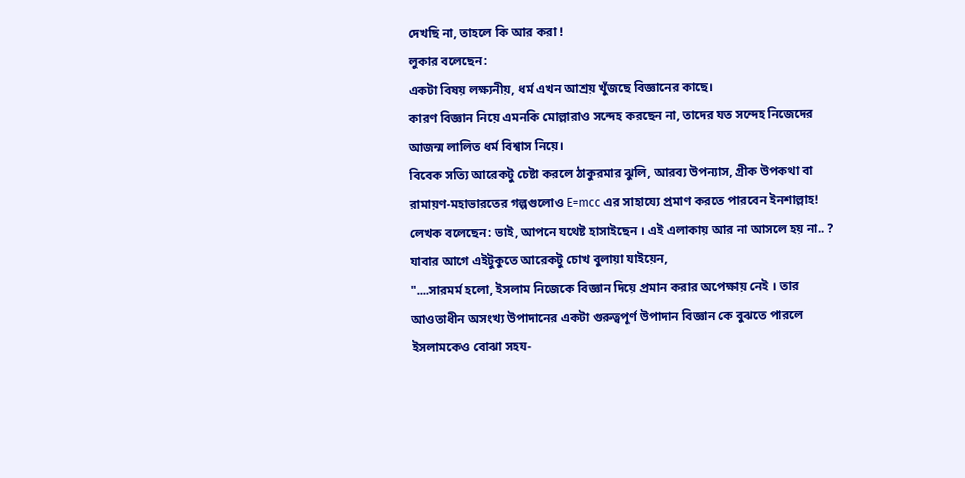দেখছি না, তাহলে কি আর করা !
লুকার বলেছেন:
একটা বিষয় লক্ষ্যনীয়, ধর্ম এখন আশ্রয় খুঁজছে বিজ্ঞানের কাছে।
কারণ বিজ্ঞান নিয়ে এমনকি মোল্লারাও সন্দেহ করছেন না, তাদের যত সন্দেহ নিজেদের আজন্ম লালিত ধর্ম বিশ্বাস নিয়ে।
বিবেক সত্যি আরেকটু চেষ্টা করলে ঠাকুরমার ঝুলি, আরব্য উপন্যাস, গ্রীক উপকথা বা রামায়ণ-মহাভারতের গল্পগুলোও E=mcc এর সাহায্যে প্রমাণ করতে পারবেন ইনশাল্লাহ!
লেখক বলেছেন: ভাই, আপনে যথেষ্ট হাসাইছেন । এই এলাকায় আর না আসলে হয় না.. ?
যাবার আগে এইটুকুতে আরেকটু চোখ বুলায়া যাইয়েন,
"....সারমর্ম হলো, ইসলাম নিজেকে বিজ্ঞান দিয়ে প্রমান করার অপেক্ষায় নেই । তার আওতাধীন অসংখ্য উপাদানের একটা গুরুত্বপূর্ণ উপাদান বিজ্ঞান কে বুঝতে পারলে ইসলামকেও বোঝা সহয-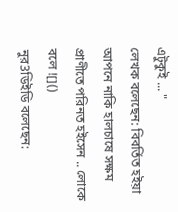এটুকুই ... "
লেখক বলেছেন: বিবর্তিত হইয়া আপনে নাকি হালচাষে সক্ষম প্রাণীতে পরিনত হইসেন .. লোকে বলে ![]()
নুর3ডিইডি বলেছেন: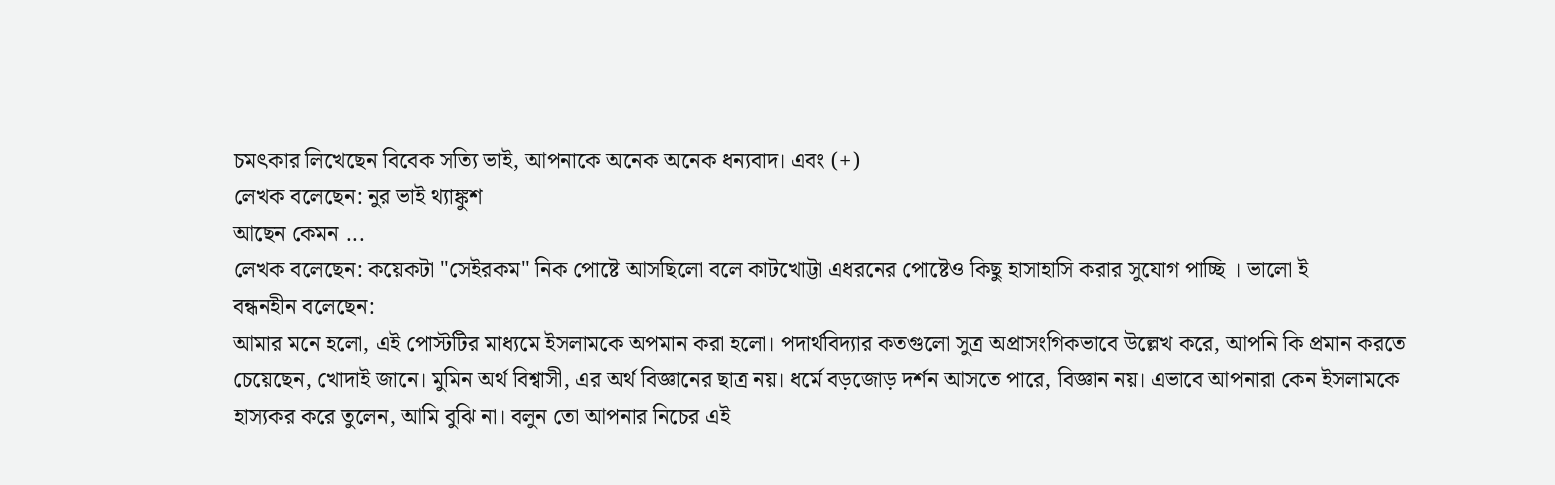চমৎকার লিখেছেন বিবেক সত্যি ভাই, আপনাকে অনেক অনেক ধন্যবাদ। এবং (+)
লেখক বলেছেন: নুর ভাই থ্যাঙ্কুশ
আছেন কেমন ...
লেখক বলেছেন: কয়েকটা "সেইরকম" নিক পোষ্টে আসছিলো বলে কাটখোট্টা এধরনের পোষ্টেও কিছু হাসাহাসি করার সুযোগ পাচ্ছি । ভালো ই
বন্ধনহীন বলেছেন:
আমার মনে হলো, এই পোস্টটির মাধ্যমে ইসলামকে অপমান করা হলো। পদার্থবিদ্যার কতগুলো সুত্র অপ্রাসংগিকভাবে উল্লেখ করে, আপনি কি প্রমান করতে চেয়েছেন, খোদাই জানে। মুমিন অর্থ বিশ্বাসী, এর অর্থ বিজ্ঞানের ছাত্র নয়। ধর্মে বড়জোড় দর্শন আসতে পারে, বিজ্ঞান নয়। এভাবে আপনারা কেন ইসলামকে হাস্যকর করে তুলেন, আমি বুঝি না। বলুন তো আপনার নিচের এই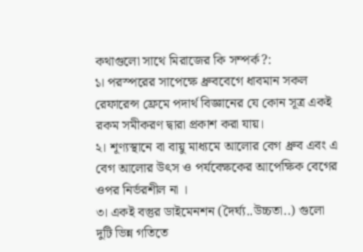কথাগুলো সাথে মিরাজের কি সম্পর্ক?:
১। পরস্পরের সাপেক্ষে ধ্রুববেগে ধাবমান সকল রেফারেন্স ফ্রেমে পদার্থ বিজ্ঞানের যে কোন সূত্র একই রকম সমীকরণ দ্বারা প্রকাশ করা যায়।
২। শূণ্যস্থানে বা বায়ু মাধ্যমে আলোর বেগ ধ্রুব এবং এ বেগ আলোর উৎস ও পর্যবেক্ষকের আপেক্ষিক বেগের ওপর নির্ভরশীল না ।
৩। একই বস্তুর ডাইমেনশন (দৈর্ঘ্য..উচ্চতা..) গুলো দুটি ভিন্ন গতিতে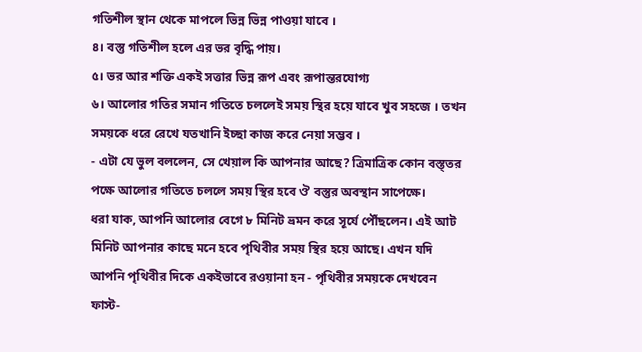গতিশীল স্থান থেকে মাপলে ভিন্ন ভিন্ন পাওয়া যাবে ।
৪। বস্তু গতিশীল হলে এর ভর বৃদ্ধি পায়।
৫। ভর আর শক্তি একই সত্তার ভিন্ন রূপ এবং রূপান্তরযোগ্য
৬। আলোর গতির সমান গতিতে চললেই সময় স্থির হয়ে যাবে খুব সহজে । তখন সময়কে ধরে রেখে যতখানি ইচ্ছা কাজ করে নেয়া সম্ভব ।
- এটা যে ভুল বললেন, সে খেয়াল কি আপনার আছে? ত্রিমাত্রিক কোন বস্ত্তর পক্ষে আলোর গতিতে চললে সময় স্থির হবে ঔ বস্তুর অবস্থান সাপেক্ষে।
ধরা যাক, আপনি আলোর বেগে ৮ মিনিট ভ্রমন করে সূর্যে পৌঁছলেন। এই আট মিনিট আপনার কাছে মনে হবে পৃথিবীর সময় স্থির হয়ে আছে। এখন যদি আপনি পৃথিবীর দিকে একইভাবে রওয়ানা হন - পৃথিবীর সময়কে দেখবেন ফাস্ট-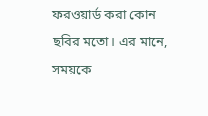ফরওয়ার্ড করা কোন ছবির মতো। এর মানে, সময়কে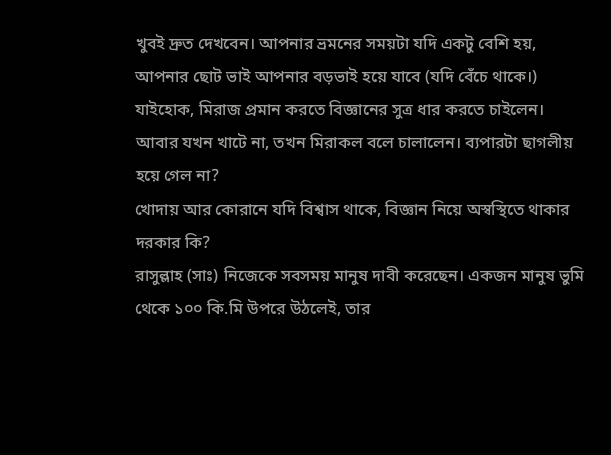খুবই দ্রুত দেখবেন। আপনার ভ্রমনের সময়টা যদি একটু বেশি হয়, আপনার ছোট ভাই আপনার বড়ভাই হয়ে যাবে (যদি বেঁচে থাকে।)
যাইহোক, মিরাজ প্রমান করতে বিজ্ঞানের সুত্র ধার করতে চাইলেন। আবার যখন খাটে না, তখন মিরাকল বলে চালালেন। ব্যপারটা ছাগলীয় হয়ে গেল না?
খোদায় আর কোরানে যদি বিশ্বাস থাকে, বিজ্ঞান নিয়ে অস্বস্থিতে থাকার দরকার কি?
রাসুল্লাহ (সাঃ) নিজেকে সবসময় মানুষ দাবী করেছেন। একজন মানুষ ভুমি থেকে ১০০ কি.মি উপরে উঠলেই, তার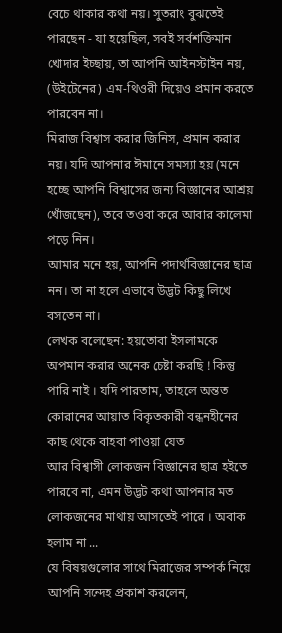বেচে থাকার কথা নয়। সুতরাং বুঝতেই পারছেন - যা হয়েছিল, সবই সর্বশক্তিমান খোদার ইচ্ছায়, তা আপনি আইনস্টাইন নয়, (উইটেনের) এম-থিওরী দিয়েও প্রমান করতে পারবেন না।
মিরাজ বিশ্বাস করার জিনিস, প্রমান করার নয়। যদি আপনার ঈমানে সমস্যা হয় (মনে হচ্ছে আপনি বিশ্বাসের জন্য বিজ্ঞানের আশ্রয় খোঁজছেন), তবে তওবা করে আবার কালেমা পড়ে নিন।
আমার মনে হয়, আপনি পদার্থবিজ্ঞানের ছাত্র নন। তা না হলে এভাবে উদ্ভট কিছু লিখে বসতেন না।
লেখক বলেছেন: হয়তোবা ইসলামকে অপমান করার অনেক চেষ্টা করছি ! কিন্তু পারি নাই । যদি পারতাম, তাহলে অন্তত কোরানের আয়াত বিকৃতকারী বন্ধনহীনের কাছ থেকে বাহবা পাওয়া যেত
আর বিশ্বাসী লোকজন বিজ্ঞানের ছাত্র হইতে পারবে না, এমন উদ্ভট কথা আপনার মত লোকজনের মাথায় আসতেই পারে । অবাক হলাম না ...
যে বিষয়গুলোর সাথে মিরাজের সম্পর্ক নিয়ে আপনি সন্দেহ প্রকাশ করলেন,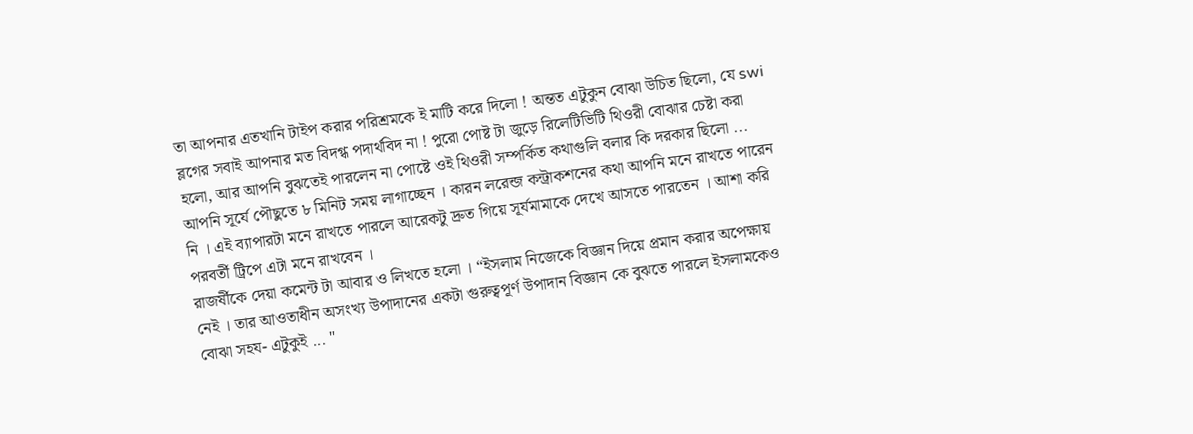তা আপনার এতখানি টাইপ করার পরিশ্রমকে ই মাটি করে দিলো ! অন্তত এটুকুন বোঝা উচিত ছিলো, যে swi ব্লগের সবাই আপনার মত বিদগ্ধ পদার্থবিদ না ! পুরো পোষ্ট টা জুড়ে রিলেটিভিটি থিওরী বোঝার চেষ্টা করা হলো, আর আপনি বুঝতেই পারলেন না পোষ্টে ওই থিওরী সম্পর্কিত কথাগুলি বলার কি দরকার ছিলো ...
আপনি সূর্যে পৌছুতে ৮ মিনিট সময় লাগাচ্ছেন । কারন লরেন্জ কন্ট্রাকশনের কথা আপনি মনে রাখতে পারেন নি । এই ব্যাপারটা মনে রাখতে পারলে আরেকটু দ্রুত গিয়ে সূর্যমামাকে দেখে আসতে পারতেন । আশা করি পরবর্তী ট্রিপে এটা মনে রাখবেন ।
রাজর্ষীকে দেয়া কমেন্ট টা আবার ও লিখতে হলো । “ইসলাম নিজেকে বিজ্ঞান দিয়ে প্রমান করার অপেক্ষায় নেই । তার আওতাধীন অসংখ্য উপাদানের একটা গুরুত্বপূর্ণ উপাদান বিজ্ঞান কে বুঝতে পারলে ইসলামকেও বোঝা সহয- এটুকুই ... "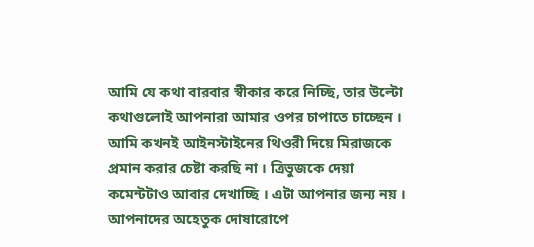আমি যে কথা বারবার স্বীকার করে নিচ্ছি, তার উল্টো কথাগুলোই আপনারা আমার ওপর চাপাতে চাচ্ছেন । আমি কখনই আইনস্টাইনের থিওরী দিয়ে মিরাজকে প্রমান করার চেষ্টা করছি না । ত্রিভুজকে দেয়া কমেন্টটাও আবার দেখাচ্ছি । এটা আপনার জন্য নয় । আপনাদের অহেতুক দোষারোপে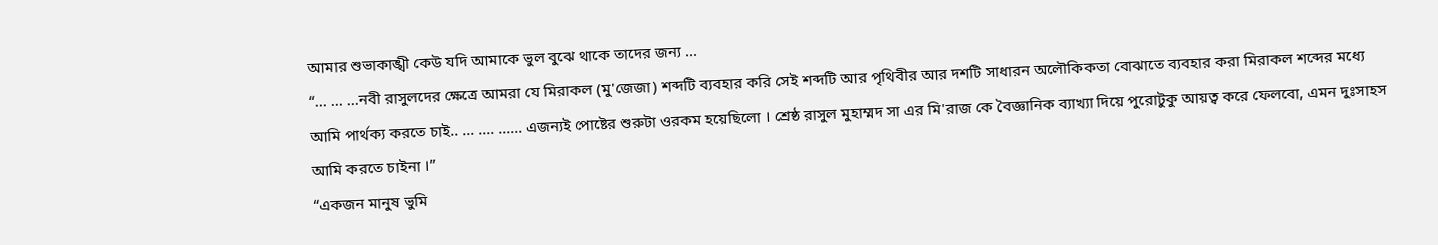আমার শুভাকাঙ্খী কেউ যদি আমাকে ভুল বুঝে থাকে তাদের জন্য ...
“... ... ...নবী রাসুলদের ক্ষেত্রে আমরা যে মিরাকল (মু'জেজা) শব্দটি ব্যবহার করি সেই শব্দটি আর পৃথিবীর আর দশটি সাধারন অলৌকিকতা বোঝাতে ব্যবহার করা মিরাকল শব্দের মধ্যে আমি পার্থক্য করতে চাই.. ... .... ...... এজন্যই পোষ্টের শুরুটা ওরকম হয়েছিলো । শ্রেষ্ঠ রাসুল মুহাম্মদ সা এর মি'রাজ কে বৈজ্ঞানিক ব্যাখ্যা দিয়ে পুরোটুকু আয়ত্ব করে ফেলবো, এমন দুঃসাহস আমি করতে চাইনা ।”
“একজন মানুষ ভুমি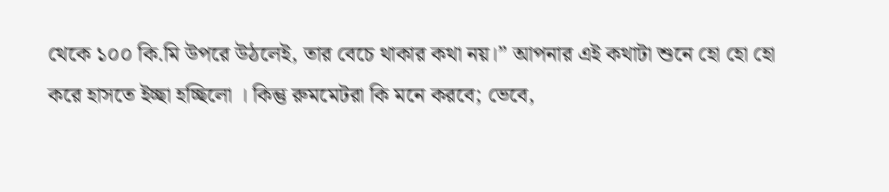থেকে ১০০ কি.মি উপরে উঠলেই, তার বেচে থাকার কথা নয়।” আপনার এই কথাটা শুনে হো হো হো করে হাসতে ইচ্ছা হচ্ছিলো । কিন্তু রুমমেটরা কি মনে করবে; ভেবে,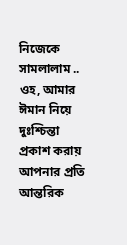নিজেকে সামলালাম ..
ওহ, আমার ঈমান নিয়ে দুঃশ্চিন্তা প্রকাশ করায় আপনার প্রতি আন্তরিক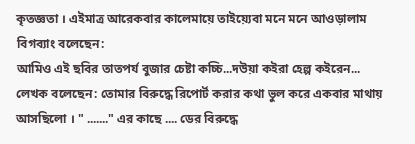কৃতজ্ঞতা । এইমাত্র আরেকবার কালেমায়ে তাইয়্যেবা মনে মনে আওড়ালাম
বিগব্যাং বলেছেন:
আমিও এই ছবির তাতপর্য বুজার চেষ্টা কচ্চি...দউয়া কইরা হেল্প কইরেন...
লেখক বলেছেন: তোমার বিরুদ্ধে রিপোর্ট করার কথা ভুল করে একবার মাথায় আসছিলো । " ......." এর কাছে .... ডের বিরুদ্ধে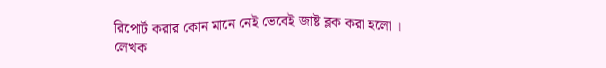রিপোর্ট করার কোন মানে নেই ভেবেই জাষ্ট ব্লক করা হলো ।
লেখক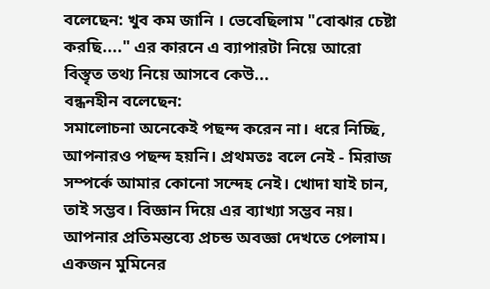বলেছেন: খুব কম জানি । ভেবেছিলাম "বোঝার চেষ্টা করছি...." এর কারনে এ ব্যাপারটা নিয়ে আরো বিস্তৃত তথ্য নিয়ে আসবে কেউ...
বন্ধনহীন বলেছেন:
সমালোচনা অনেকেই পছন্দ করেন না। ধরে নিচ্ছি, আপনারও পছন্দ হয়নি। প্রথমতঃ বলে নেই - মিরাজ সম্পর্কে আমার কোনো সন্দেহ নেই। খোদা যাই চান, তাই সম্ভব। বিজ্ঞান দিয়ে এর ব্যাখ্যা সম্ভব নয়।
আপনার প্রতিমন্তব্যে প্রচন্ড অবজ্ঞা দেখতে পেলাম। একজন মুমিনের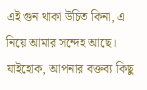এই গুন থাকা উচিত কিনা, এ নিয়ে আমার সন্দেহ আছে। যাইহোক, আপনার বক্তব্য কিছু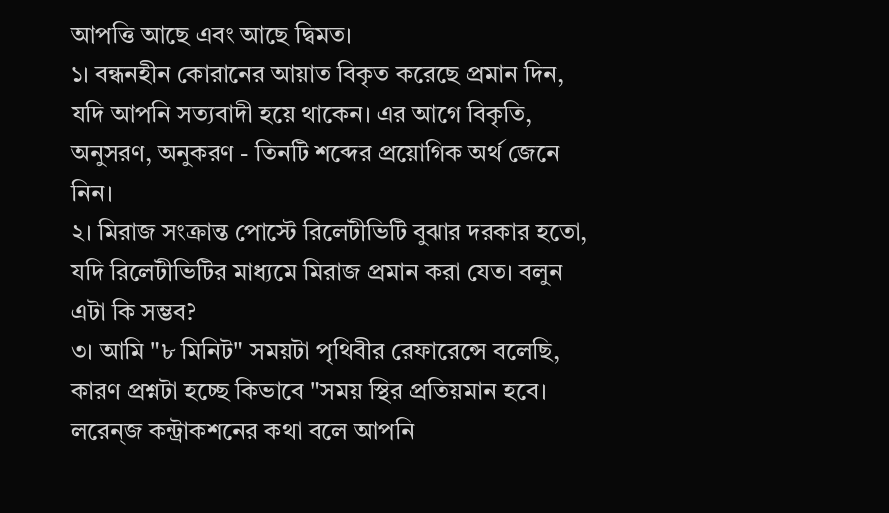আপত্তি আছে এবং আছে দ্বিমত।
১। বন্ধনহীন কোরানের আয়াত বিকৃত করেছে প্রমান দিন, যদি আপনি সত্যবাদী হয়ে থাকেন। এর আগে বিকৃতি, অনুসরণ, অনুকরণ - তিনটি শব্দের প্রয়োগিক অর্থ জেনে নিন।
২। মিরাজ সংক্রান্ত পোস্টে রিলেটীভিটি বুঝার দরকার হতো, যদি রিলেটীভিটির মাধ্যমে মিরাজ প্রমান করা যেত। বলুন এটা কি সম্ভব?
৩। আমি "৮ মিনিট" সময়টা পৃথিবীর রেফারেন্সে বলেছি, কারণ প্রশ্নটা হচ্ছে কিভাবে "সময় স্থির প্রতিয়মান হবে। লরেন্জ কন্ট্রাকশনের কথা বলে আপনি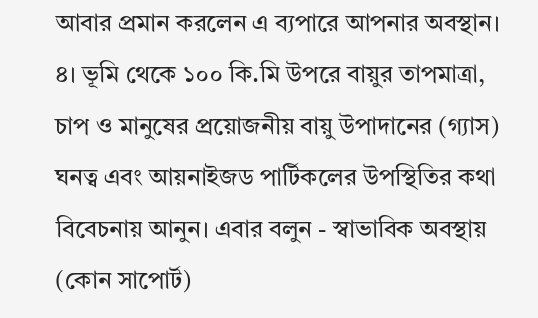আবার প্রমান করলেন এ ব্যপারে আপনার অবস্থান।
৪। ভূমি থেকে ১০০ কি.মি উপরে বায়ুর তাপমাত্রা, চাপ ও মানুষের প্রয়োজনীয় বায়ু উপাদানের (গ্যাস) ঘনত্ব এবং আয়নাইজড পার্টিকলের উপস্থিতির কথা বিবেচনায় আনুন। এবার বলুন - স্বাভাবিক অবস্থায় (কোন সাপোর্ট)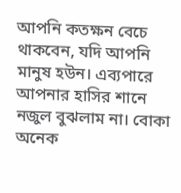আপনি কতক্ষন বেচে থাকবেন, যদি আপনি মানুষ হউন। এব্যপারে আপনার হাসির শানে নজুল বুঝলাম না। বোকা অনেক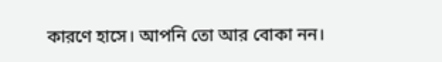কারণে হাসে। আপনি তো আর বোকা নন।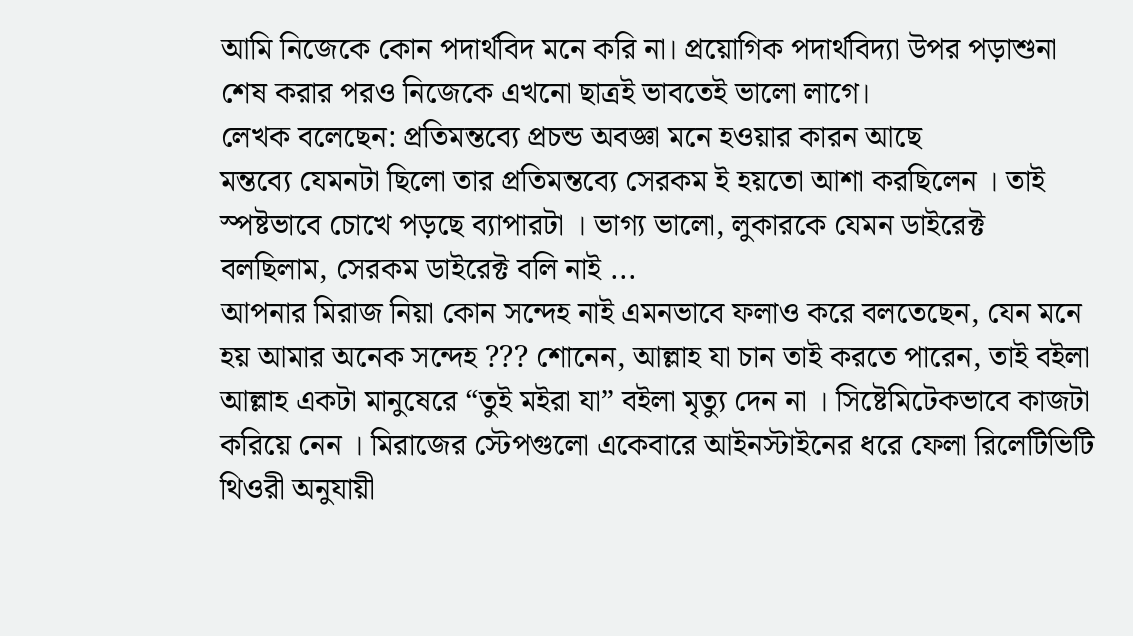আমি নিজেকে কোন পদার্থবিদ মনে করি না। প্রয়োগিক পদার্থবিদ্যা উপর পড়াশুনা শেষ করার পরও নিজেকে এখনো ছাত্রই ভাবতেই ভালো লাগে।
লেখক বলেছেন: প্রতিমন্তব্যে প্রচন্ড অবজ্ঞা মনে হওয়ার কারন আছে
মন্তব্যে যেমনটা ছিলো তার প্রতিমন্তব্যে সেরকম ই হয়তো আশা করছিলেন । তাই স্পষ্টভাবে চোখে পড়ছে ব্যাপারটা । ভাগ্য ভালো, লুকারকে যেমন ডাইরেক্ট বলছিলাম, সেরকম ডাইরেক্ট বলি নাই ...
আপনার মিরাজ নিয়া কোন সন্দেহ নাই এমনভাবে ফলাও করে বলতেছেন, যেন মনে হয় আমার অনেক সন্দেহ ??? শোনেন, আল্লাহ যা চান তাই করতে পারেন, তাই বইলা আল্লাহ একটা মানুষেরে “তুই মইরা যা” বইলা মৃত্যু দেন না । সিষ্টেমিটেকভাবে কাজটা করিয়ে নেন । মিরাজের স্টেপগুলো একেবারে আইনস্টাইনের ধরে ফেলা রিলেটিভিটি থিওরী অনুযায়ী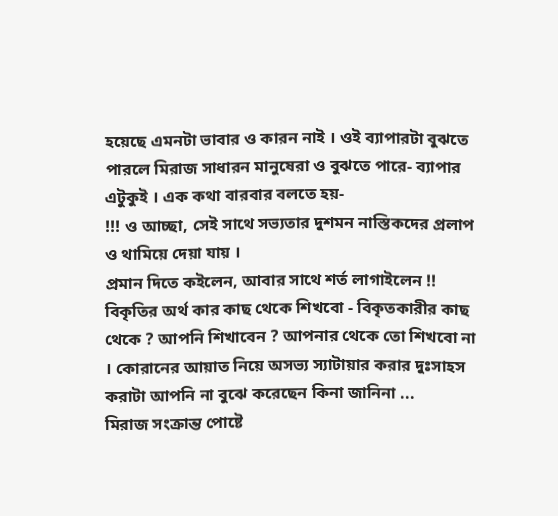হয়েছে এমনটা ভাবার ও কারন নাই । ওই ব্যাপারটা বুঝতে পারলে মিরাজ সাধারন মানুষেরা ও বুঝতে পারে- ব্যাপার এটুকুই । এক কথা বারবার বলতে হয়-
!!! ও আচ্ছা, সেই সাথে সভ্যতার দুশমন নাস্তিকদের প্রলাপ ও থামিয়ে দেয়া যায় ।
প্রমান দিতে কইলেন, আবার সাথে শর্ত লাগাইলেন !! বিকৃতির অর্থ কার কাছ থেকে শিখবো - বিকৃতকারীর কাছ থেকে ? আপনি শিখাবেন ? আপনার থেকে তো শিখবো না । কোরানের আয়াত নিয়ে অসভ্য স্যাটায়ার করার দুঃসাহস করাটা আপনি না বুঝে করেছেন কিনা জানিনা ...
মিরাজ সংক্রান্ত পোষ্টে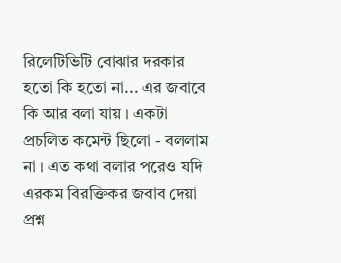রিলেটিভিটি বোঝার দরকার হতো কি হতো না... এর জবাবে কি আর বলা যায় । একটা প্রচলিত কমেন্ট ছিলো - বললাম না । এত কথা বলার পরেও যদি এরকম বিরক্তিকর জবাব দেয়া প্রশ্ন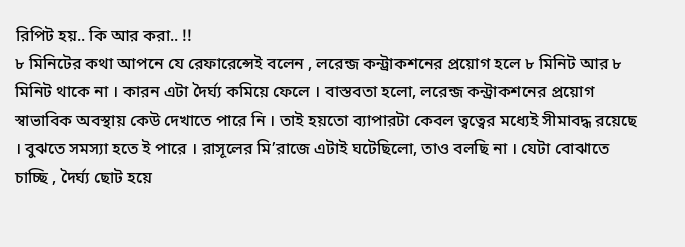রিপিট হয়.. কি আর করা.. !!
৮ মিনিটের কথা আপনে যে রেফারেন্সেই বলেন , লরেন্জ কন্ট্রাকশনের প্রয়োগ হলে ৮ মিনিট আর ৮ মিনিট থাকে না । কারন এটা দৈর্ঘ্য কমিয়ে ফেলে । বাস্তবতা হলো, লরেন্জ কন্ট্রাকশনের প্রয়োগ স্বাভাবিক অবস্থায় কেউ দেখাতে পারে নি । তাই হয়তো ব্যাপারটা কেবল ত্বত্বের মধ্যেই সীমাবদ্ধ রয়েছে । বুঝতে সমস্যা হতে ই পারে । রাসূলের মি’রাজে এটাই ঘটেছিলো, তাও বলছি না । যেটা বোঝাতে চাচ্ছি , দৈর্ঘ্য ছোট হয়ে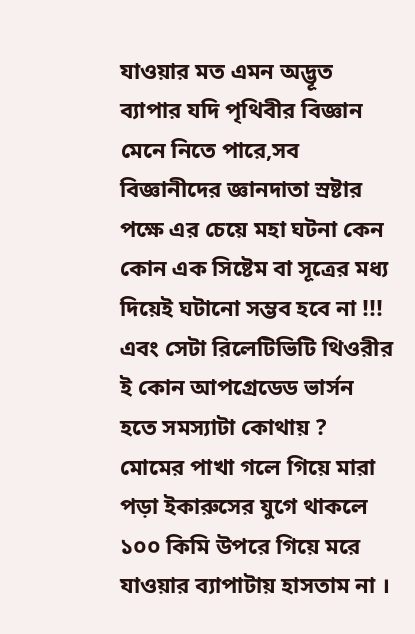যাওয়ার মত এমন অদ্ভূত ব্যাপার যদি পৃথিবীর বিজ্ঞান মেনে নিতে পারে,সব বিজ্ঞানীদের জ্ঞানদাতা স্রষ্টার পক্ষে এর চেয়ে মহা ঘটনা কেন কোন এক সিষ্টেম বা সূত্রের মধ্য দিয়েই ঘটানো সম্ভব হবে না !!! এবং সেটা রিলেটিভিটি থিওরীর ই কোন আপগ্রেডেড ভার্সন হতে সমস্যাটা কোথায় ?
মোমের পাখা গলে গিয়ে মারা পড়া ইকারুসের যুগে থাকলে ১০০ কিমি উপরে গিয়ে মরে যাওয়ার ব্যাপাটায় হাসতাম না ।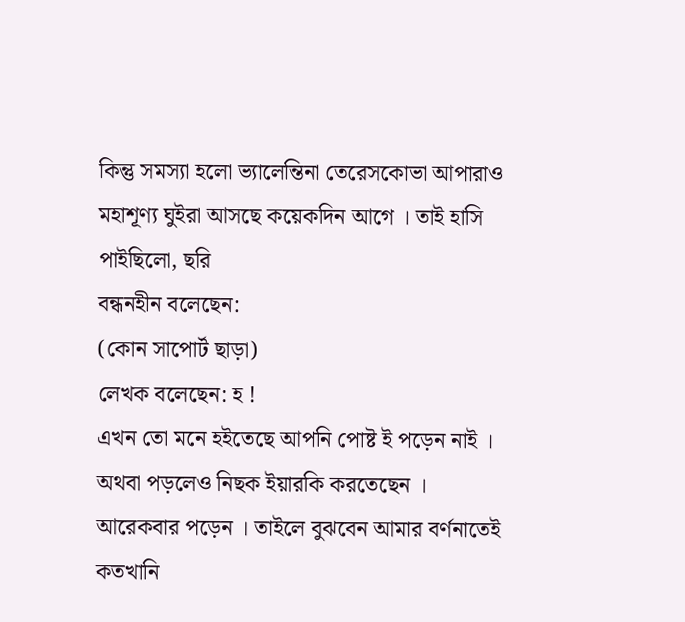কিন্তু সমস্যা হলো ভ্যালেন্তিনা তেরেসকোভা আপারাও মহাশূণ্য ঘুইরা আসছে কয়েকদিন আগে । তাই হাসি পাইছিলো, ছরি
বন্ধনহীন বলেছেন:
(কোন সাপোর্ট ছাড়া)
লেখক বলেছেন: হ !
এখন তো মনে হইতেছে আপনি পোষ্ট ই পড়েন নাই । অথবা পড়লেও নিছক ইয়ারকি করতেছেন । আরেকবার পড়েন । তাইলে বুঝবেন আমার বর্ণনাতেই কতখানি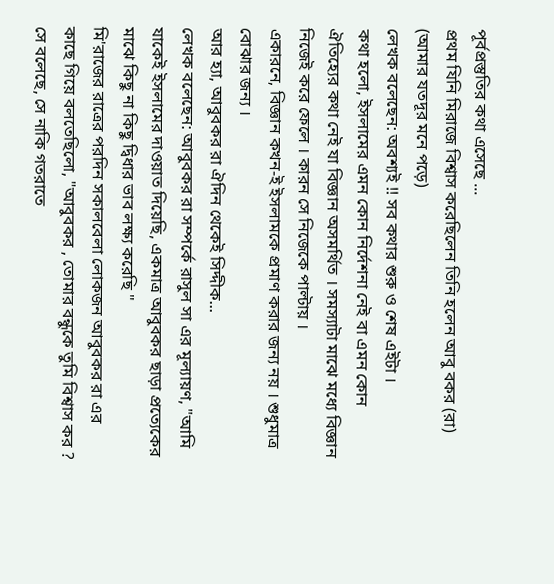পূর্বপ্রস্তুতির কথা এসেছে ...
প্রথম যিনি মিরাজে বিশ্বাস করেছিলেন তিনি হলেন আবু বকর (রা) (আমার যতদূর মনে পড়ে)
লেখক বলেছেন: অবশ্যই !! সব কথার শুরু ও শেষ এইটা ।
কথা হলো, ইসলামের এমন কোন নির্দেশনা নেই বা এমন কোন ঐতিহ্যের কথা নেই যা বিজ্ঞান অসমর্থিত । সমস্যাটা মাঝে মধ্যে বিজ্ঞান নিজেই করে ফেলে । কারন সে নিজেকে পাল্টায় ।
একারনে, বিজ্ঞান কখন-ই ইসলামকে প্রমাণ করার জন্য নয় । শুধুমাত্র বোঝার জন্য ।
আর হ্যা, আবুবকর রা ঐদিন থেকেই সিদ্দীক...
লেখক বলেছেন: আবুবকর রা সম্পর্কে রাসুল সা এর মূল্যায়ণ, "আমি যাকেই ইসলামের দাওয়াত দিয়েছি, একমাত্র আবুবকর ছাড়া প্রত্যেকের মাঝে কিছু না কিছু দ্বিধার ভাব লক্ষ্য করেছি "
মি'রাজের রাত্রের পরদিন সকালবেলা লোকজন আবুবকর রা এর কাছে গিয়ে বলতেছিলো, "আবুবকর , তোমার বন্ধুকে তুমি বিশ্বাস কর ? সে বলেছে, সে নাকি গতরাতে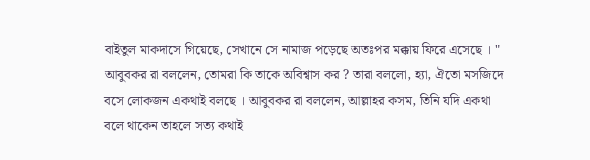বাইতুল মাকদাসে গিয়েছে, সেখানে সে নামাজ পড়েছে অতঃপর মক্কায় ফিরে এসেছে । "
আবুবকর রা বললেন, তোমরা কি তাকে অবিশ্বাস কর ? তারা বললো, হ্যা, ঐতো মসজিদে বসে লোকজন একথাই বলছে । আবুবকর রা বললেন, আল্লাহর কসম, তিনি যদি একথা বলে থাকেন তাহলে সত্য কথাই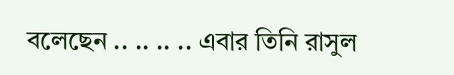বলেছেন .. .. .. .. এবার তিনি রাসুল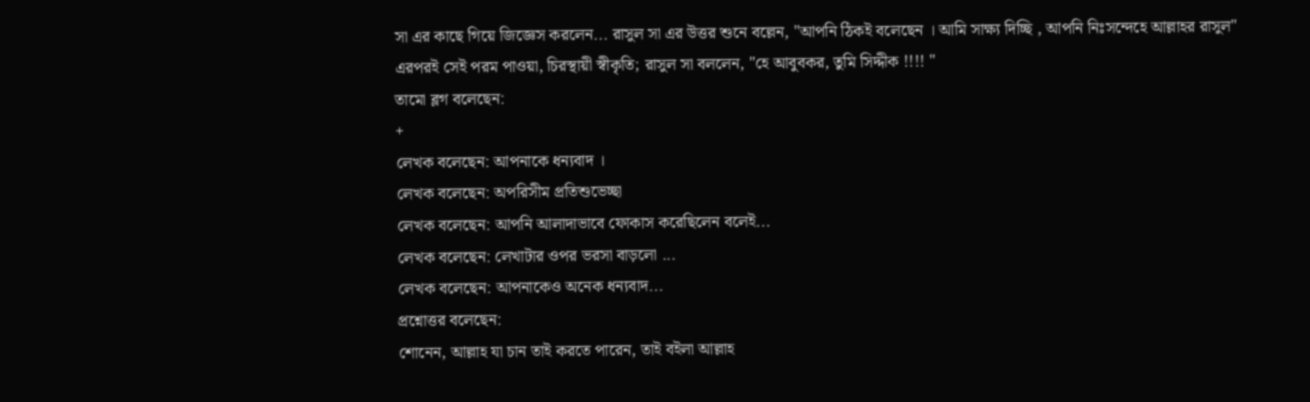সা এর কাছে গিয়ে জিজ্ঞেস করলেন... রাসুল সা এর উত্তর শুনে বল্লেন, "আপনি ঠিকই বলেছেন । আমি সাক্ষ্য দিচ্ছি , আপনি নিঃসন্দেহে আল্লাহর রাসুল"
এরপরই সেই পরম পাওয়া, চিরস্থায়ী স্বীকৃতি; রাসুল সা বললেন, "হে আবুবকর, তুমি সিদ্দীক !!!! "
তামো ব্লগ বলেছেন:
+
লেখক বলেছেন: আপনাকে ধন্যবাদ ।
লেখক বলেছেন: অপরিসীম প্রতিশুভেচ্ছা
লেখক বলেছেন: আপনি আলাদাভাবে ফোকাস করেছিলেন বলেই...
লেখক বলেছেন: লেখাটার ওপর ভরসা বাড়লো ...
লেখক বলেছেন: আপনাকেও অনেক ধন্যবাদ...
প্রশ্নোত্তর বলেছেন:
শোনেন, আল্লাহ যা চান তাই করতে পারেন, তাই বইলা আল্লাহ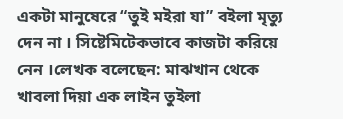একটা মানুষেরে “তুই মইরা যা” বইলা মৃত্যু দেন না । সিষ্টেমিটেকভাবে কাজটা করিয়ে নেন ।লেখক বলেছেন: মাঝখান থেকে খাবলা দিয়া এক লাইন তুইলা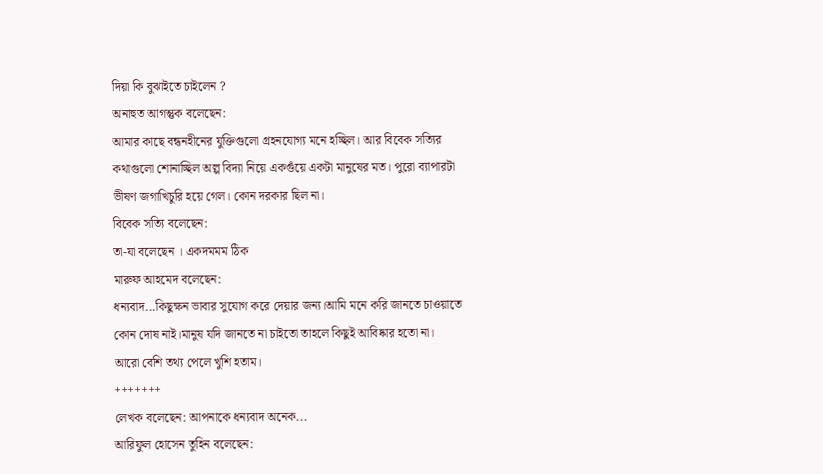দিয়া কি বুঝাইতে চাইলেন ?
অনাহুত আগন্তুক বলেছেন:
আমার কাছে বন্ধনহীনের যুক্তিগুলো গ্রহনযোগ্য মনে হচ্ছিল। আর বিবেক সত্যির কথাগুলো শোনাচ্ছিল অল্প বিদ্যা নিয়ে একগুঁয়ে একটা মানুষের মত। পুরো ব্যাপারটা ভীষণ জগাখিচুরি হয়ে গেল। কোন দরকার ছিল না।
বিবেক সত্যি বলেছেন:
তা-যা বলেছেন । একদমমম ঠিক
মারুফ আহমেদ বলেছেন:
ধন্যবাদ...কিছুক্ষন ভাবার সুযোগ করে দেয়ার জন্য।আমি মনে করি জানতে চাওয়াতে কোন দোষ নাই।মানুষ যদি জানতে না চাইতো তাহলে কিছুই আবিষ্কার হতো না।
আরো বেশি তথ্য পেলে খুশি হতাম।
+++++++
লেখক বলেছেন: আপনাকে ধন্যবাদ অনেক...
আরিফুল হোসেন তুহিন বলেছেন: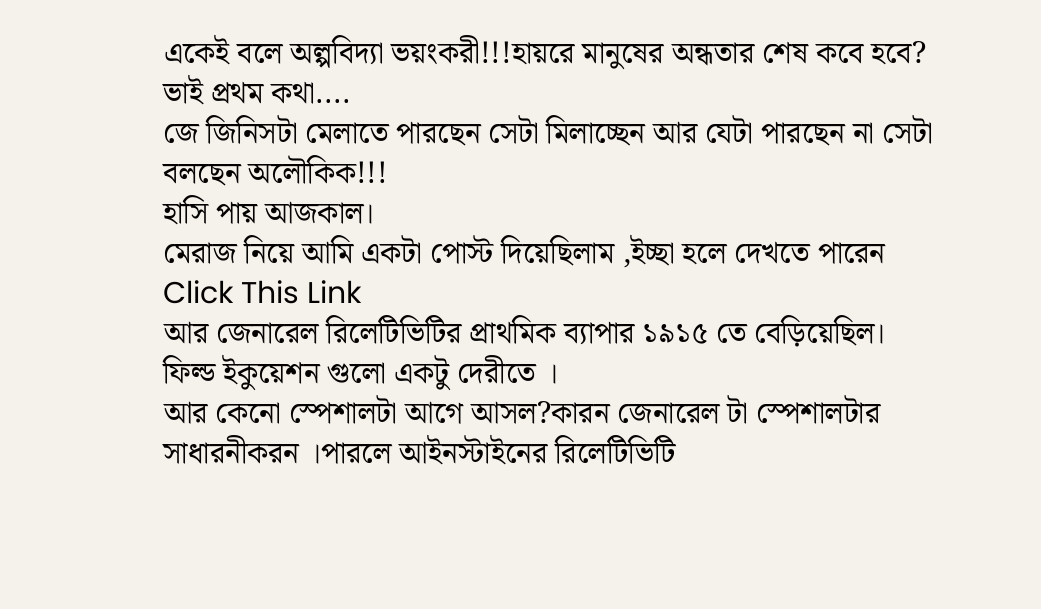একেই বলে অল্পবিদ্যা ভয়ংকরী!!!হায়রে মানুষের অন্ধতার শেষ কবে হবে?
ভাই প্রথম কথা....
জে জিনিসটা মেলাতে পারছেন সেটা মিলাচ্ছেন আর যেটা পারছেন না সেটা বলছেন অলৌকিক!!!
হাসি পায় আজকাল।
মেরাজ নিয়ে আমি একটা পোস্ট দিয়েছিলাম ,ইচ্ছা হলে দেখতে পারেন
Click This Link
আর জেনারেল রিলেটিভিটির প্রাথমিক ব্যাপার ১৯১৫ তে বেড়িয়েছিল।
ফিল্ড ইকুয়েশন গুলো একটু দেরীতে ।
আর কেনো স্পেশালটা আগে আসল?কারন জেনারেল টা স্পেশালটার সাধারনীকরন ।পারলে আইনস্টাইনের রিলেটিভিটি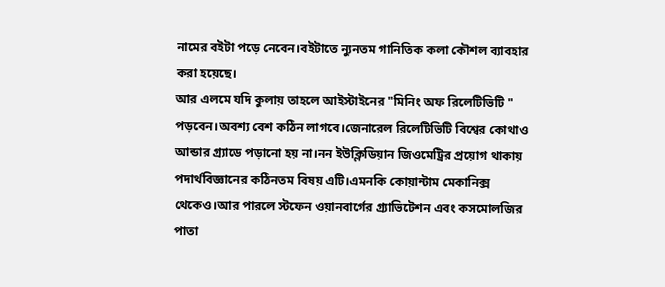নামের বইটা পড়ে নেবেন।বইটাতে ন্যুনতম গানিতিক কলা কৌশল ব্যাবহার করা হয়েছে।
আর এলমে যদি কুলায় তাহলে আইস্টাইনের "মিনিং অফ রিলেটিভিটি " পড়বেন।অবশ্য বেশ কঠিন লাগবে।জেনারেল রিলেটিভিটি বিশ্বের কোথাও আন্ডার গ্র্যাডে পড়ানো হয় না।নন ইউক্লিডিয়ান জিওমেট্রির প্রয়োগ থাকায় পদার্থবিজ্ঞানের কঠিনতম বিষয় এটি।এমনকি কোয়ান্টাম মেকানিক্স থেকেও।আর পারলে স্টফেন ওয়ানবার্গের গ্র্যাভিটেশন এবং কসমোলজির পাতা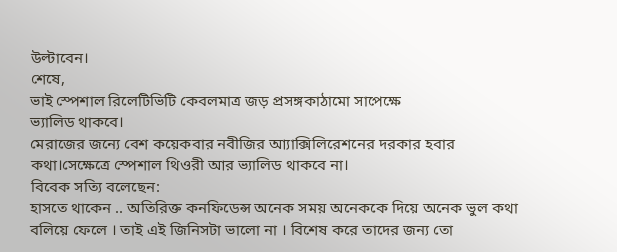উল্টাবেন।
শেষে,
ভাই স্পেশাল রিলেটিভিটি কেবলমাত্র জড় প্রসঙ্গকাঠামো সাপেক্ষে
ভ্যালিড থাকবে।
মেরাজের জন্যে বেশ কয়েকবার নবীজির আ্যাক্সিলিরেশনের দরকার হবার কথা।সেক্ষেত্রে স্পেশাল থিওরী আর ভ্যালিড থাকবে না।
বিবেক সত্যি বলেছেন:
হাসতে থাকেন .. অতিরিক্ত কনফিডেন্স অনেক সময় অনেককে দিয়ে অনেক ভুল কথা বলিয়ে ফেলে । তাই এই জিনিসটা ভালো না । বিশেষ করে তাদের জন্য তো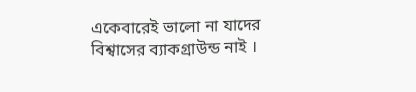একেবারেই ভালো না যাদের বিশ্বাসের ব্যাকগ্রাউন্ড নাই ।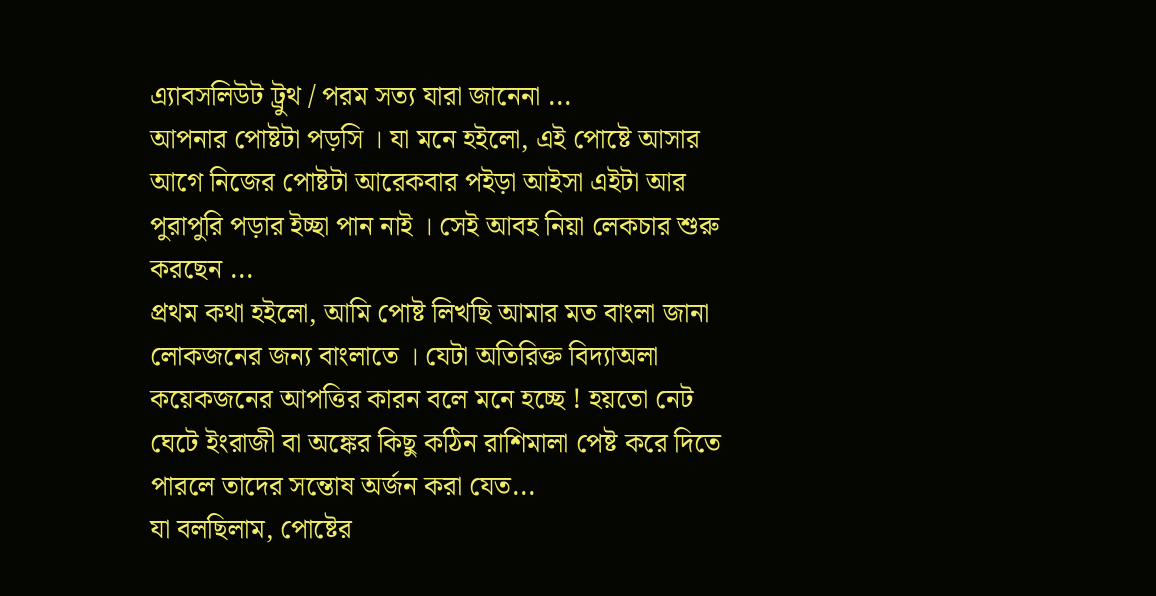এ্যাবসলিউট ট্রুথ / পরম সত্য যারা জানেনা ...
আপনার পোষ্টটা পড়সি । যা মনে হইলো, এই পোষ্টে আসার আগে নিজের পোষ্টটা আরেকবার পইড়া আইসা এইটা আর পুরাপুরি পড়ার ইচ্ছা পান নাই । সেই আবহ নিয়া লেকচার শুরু করছেন ...
প্রথম কথা হইলো, আমি পোষ্ট লিখছি আমার মত বাংলা জানা লোকজনের জন্য বাংলাতে । যেটা অতিরিক্ত বিদ্যাঅলা কয়েকজনের আপত্তির কারন বলে মনে হচ্ছে ! হয়তো নেট ঘেটে ইংরাজী বা অঙ্কের কিছু কঠিন রাশিমালা পেষ্ট করে দিতে পারলে তাদের সন্তোষ অর্জন করা যেত...
যা বলছিলাম, পোষ্টের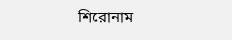শিরোনাম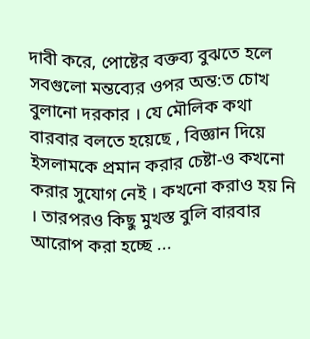দাবী করে, পোষ্টের বক্তব্য বুঝতে হলে সবগুলো মন্তব্যের ওপর অন্ত:ত চোখ বুলানো দরকার । যে মৌলিক কথা বারবার বলতে হয়েছে , বিজ্ঞান দিয়ে ইসলামকে প্রমান করার চেষ্টা-ও কখনো করার সুযোগ নেই । কখনো করাও হয় নি । তারপরও কিছু মুখস্ত বুলি বারবার আরোপ করা হচ্ছে ...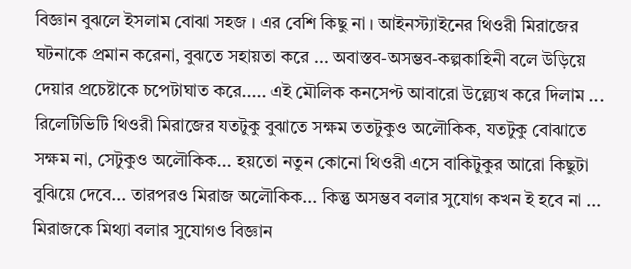বিজ্ঞান বুঝলে ইসলাম বোঝা সহজ । এর বেশি কিছু না । আইনস্ট্যাইনের থিওরী মিরাজের ঘটনাকে প্রমান করেনা, বুঝতে সহায়তা করে ... অবাস্তব-অসম্ভব-কল্পকাহিনী বলে উড়িয়ে দেয়ার প্রচেষ্টাকে চপেটাঘাত করে..... এই মৌলিক কনসেপ্ট আবারো উল্ল্যেখ করে দিলাম ...
রিলেটিভিটি থিওরী মিরাজের যতটুকু বুঝাতে সক্ষম ততটুকুও অলৌকিক, যতটুকু বোঝাতে সক্ষম না, সেটুকুও অলৌকিক... হয়তো নতুন কোনো থিওরী এসে বাকিটুকুর আরো কিছুটা বুঝিয়ে দেবে... তারপরও মিরাজ অলৌকিক... কিন্তু অসম্ভব বলার সুযোগ কখন ই হবে না ... মিরাজকে মিথ্যা বলার সুযোগও বিজ্ঞান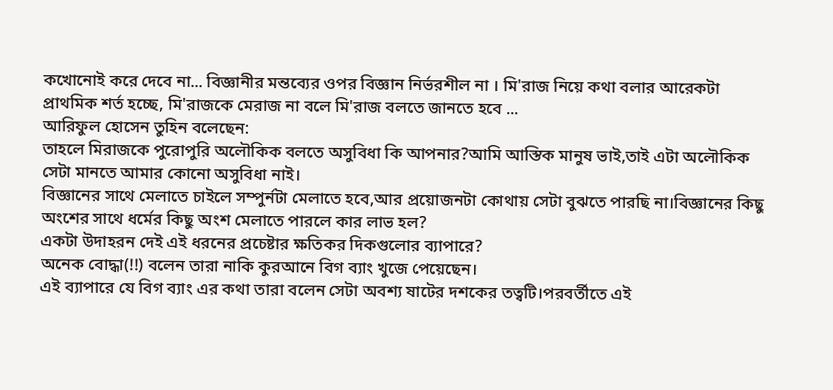কখোনোই করে দেবে না... বিজ্ঞানীর মন্তব্যের ওপর বিজ্ঞান নির্ভরশীল না । মি'রাজ নিয়ে কথা বলার আরেকটা প্রাথমিক শর্ত হচ্ছে, মি'রাজকে মেরাজ না বলে মি'রাজ বলতে জানতে হবে ...
আরিফুল হোসেন তুহিন বলেছেন:
তাহলে মিরাজকে পুরোপুরি অলৌকিক বলতে অসুবিধা কি আপনার?আমি আস্তিক মানুষ ভাই,তাই এটা অলৌকিক সেটা মানতে আমার কোনো অসুবিধা নাই।
বিজ্ঞানের সাথে মেলাতে চাইলে সম্পুর্নটা মেলাতে হবে,আর প্রয়োজনটা কোথায় সেটা বুঝতে পারছি না।বিজ্ঞানের কিছু অংশের সাথে ধর্মের কিছু অংশ মেলাতে পারলে কার লাভ হল?
একটা উদাহরন দেই এই ধরনের প্রচেষ্টার ক্ষতিকর দিকগুলোর ব্যাপারে?
অনেক বোদ্ধা(!!) বলেন তারা নাকি কুরআনে বিগ ব্যাং খুজে পেয়েছেন।
এই ব্যাপারে যে বিগ ব্যাং এর কথা তারা বলেন সেটা অবশ্য ষাটের দশকের তত্বটি।পরবর্তীতে এই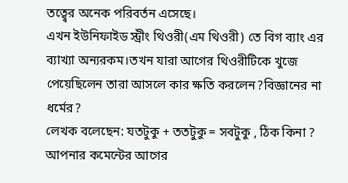তত্ব্বের অনেক পরিবর্তন এসেছে।
এখন ইউনিফাইড স্ট্রীং থিওরী(এম থিওরী) তে বিগ ব্যাং এর ব্যাখ্যা অন্যরকম।তখন যারা আগের থিওরীটিকে খুজে পেয়েছিলেন তারা আসলে কার ক্ষতি করলেন?বিজ্ঞানের না ধর্মের?
লেখক বলেছেন: যতটুকু + ততটুকু = সবটুকু , ঠিক কিনা ? আপনার কমেন্টের আগের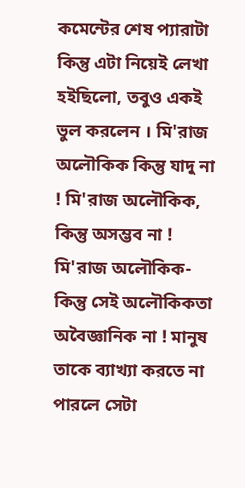কমেন্টের শেষ প্যারাটা কিন্তু এটা নিয়েই লেখা হইছিলো, তবুও একই ভুল করলেন । মি'রাজ অলৌকিক কিন্তু যাদু না ! মি'রাজ অলৌকিক, কিন্তু অসম্ভব না ! মি'রাজ অলৌকিক-কিন্তু সেই অলৌকিকতা অবৈজ্ঞানিক না ! মানুষ তাকে ব্যাখ্যা করতে না পারলে সেটা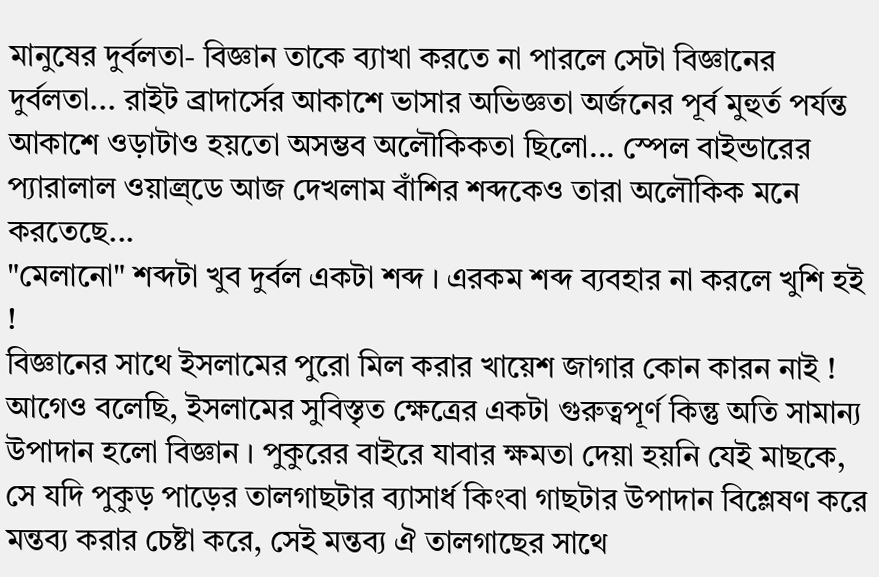মানুষের দুর্বলতা- বিজ্ঞান তাকে ব্যাখা করতে না পারলে সেটা বিজ্ঞানের দুর্বলতা... রাইট ব্রাদার্সের আকাশে ভাসার অভিজ্ঞতা অর্জনের পূর্ব মুহুর্ত পর্যন্ত আকাশে ওড়াটাও হয়তো অসম্ভব অলৌকিকতা ছিলো... স্পেল বাইন্ডারের প্যারালাল ওয়াল্র্ডে আজ দেখলাম বাঁশির শব্দকেও তারা অলৌকিক মনে করতেছে...
"মেলানো" শব্দটা খুব দুর্বল একটা শব্দ । এরকম শব্দ ব্যবহার না করলে খুশি হই !
বিজ্ঞানের সাথে ইসলামের পুরো মিল করার খায়েশ জাগার কোন কারন নাই ! আগেও বলেছি, ইসলামের সুবিস্তৃত ক্ষেত্রের একটা গুরুত্বপূর্ণ কিন্তু অতি সামান্য উপাদান হলো বিজ্ঞান । পুকুরের বাইরে যাবার ক্ষমতা দেয়া হয়নি যেই মাছকে, সে যদি পুকুড় পাড়ের তালগাছটার ব্যাসার্ধ কিংবা গাছটার উপাদান বিশ্লেষণ করে মন্তব্য করার চেষ্টা করে, সেই মন্তব্য ঐ তালগাছের সাথে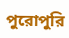পুরোপুরি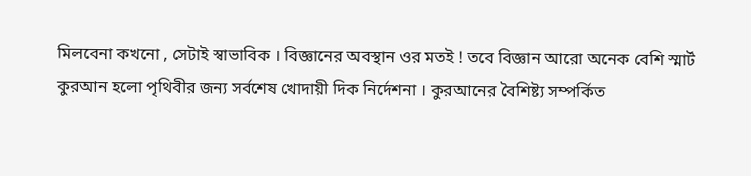মিলবেনা কখনো , সেটাই স্বাভাবিক । বিজ্ঞানের অবস্থান ওর মতই ! তবে বিজ্ঞান আরো অনেক বেশি স্মার্ট
কুরআন হলো পৃথিবীর জন্য সর্বশেষ খোদায়ী দিক নির্দেশনা । কুরআনের বৈশিষ্ট্য সম্পর্কিত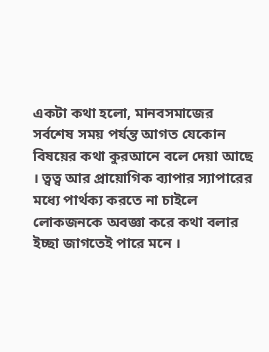একটা কথা হলো, মানবসমাজের সর্বশেষ সময় পর্যন্ত আগত যেকোন বিষয়ের কথা কুরআনে বলে দেয়া আছে । ত্বত্ব আর প্রায়োগিক ব্যাপার স্যাপারের মধ্যে পার্থক্য করতে না চাইলে লোকজনকে অবজ্ঞা করে কথা বলার ইচ্ছা জাগতেই পারে মনে ।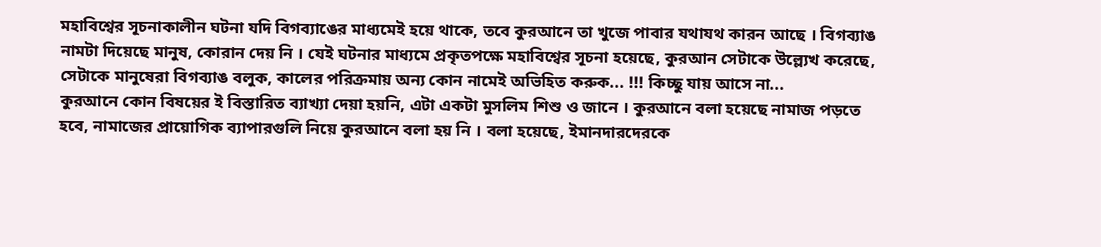মহাবিশ্বের সূচনাকালীন ঘটনা যদি বিগব্যাঙের মাধ্যমেই হয়ে থাকে, তবে কুরআনে তা খুজে পাবার যথাযথ কারন আছে । বিগব্যাঙ নামটা দিয়েছে মানুষ, কোরান দেয় নি । যেই ঘটনার মাধ্যমে প্রকৃতপক্ষে মহাবিশ্বের সূচনা হয়েছে, কুরআন সেটাকে উল্ল্যেখ করেছে, সেটাকে মানুষেরা বিগব্যাঙ বলুক, কালের পরিক্রমায় অন্য কোন নামেই অভিহিত করুক... !!! কিচ্ছু যায় আসে না...
কুরআনে কোন বিষয়ের ই বিস্তারিত ব্যাখ্যা দেয়া হয়নি, এটা একটা মুসলিম শিশু ও জানে । কুরআনে বলা হয়েছে নামাজ পড়তে হবে, নামাজের প্রায়োগিক ব্যাপারগুলি নিয়ে কুরআনে বলা হয় নি । বলা হয়েছে, ইমানদারদেরকে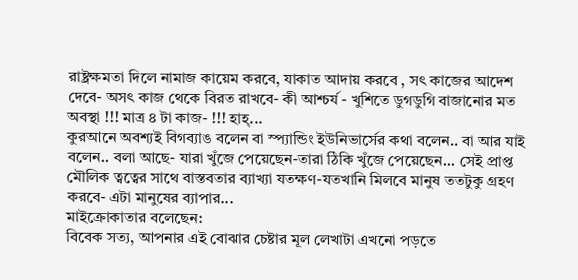রাষ্ট্রক্ষমতা দিলে নামাজ কায়েম করবে, যাকাত আদায় করবে , সৎ কাজের আদেশ দেবে- অসৎ কাজ থেকে বিরত রাখবে- কী আশ্চর্য - খুশিতে ডুগডুগি বাজানোর মত অবস্থা !!! মাত্র ৪ টা কাজ- !!! হাহ্...
কুরআনে অবশ্যই বিগব্যাঙ বলেন বা স্প্যান্ডিং ইউনিভার্সের কথা বলেন.. বা আর যাই বলেন.. বলা আছে- যারা খুঁজে পেয়েছেন-তারা ঠিকি খুঁজে পেয়েছেন... সেই প্রাপ্ত মৌলিক ত্বত্বের সাথে বাস্তবতার ব্যাখ্যা যতক্ষণ-যতখানি মিলবে মানুষ ততটুকু গ্রহণ করবে- এটা মানুষের ব্যাপার...
মাইক্রোকাতার বলেছেন:
বিবেক সত্য, আপনার এই বোঝার চেষ্টার মূল লেখাটা এখনো পড়তে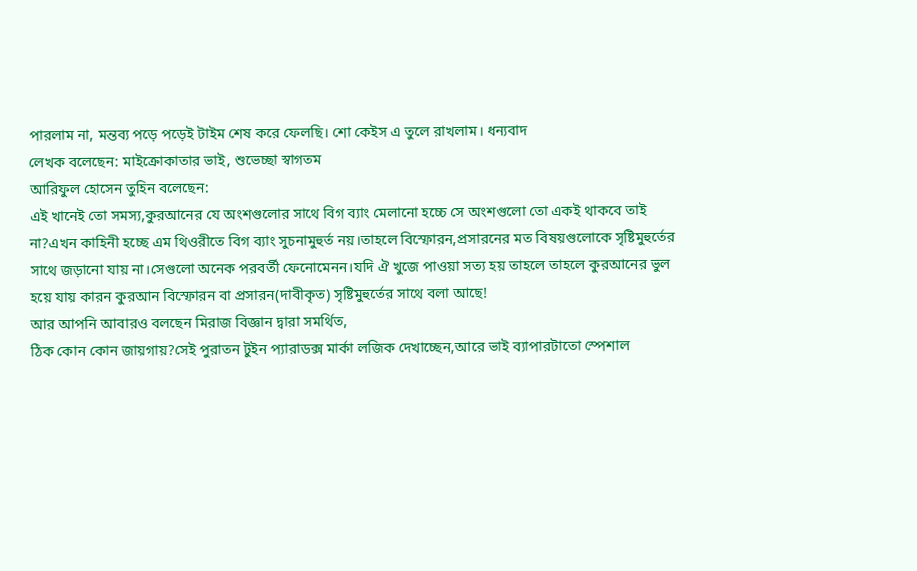পারলাম না, মন্তব্য পড়ে পড়েই টাইম শেষ করে ফেলছি। শো কেইস এ তুলে রাখলাম। ধন্যবাদ
লেখক বলেছেন: মাইক্রোকাতার ভাই, শুভেচ্ছা স্বাগতম
আরিফুল হোসেন তুহিন বলেছেন:
এই খানেই তো সমস্য,কুরআনের যে অংশগুলোর সাথে বিগ ব্যাং মেলানো হচ্চে সে অংশগুলো তো একই থাকবে তাই না?এখন কাহিনী হচ্ছে এম থিওরীতে বিগ ব্যাং সুচনামুহুর্ত নয়।তাহলে বিস্ফোরন,প্রসারনের মত বিষয়গুলোকে সৃষ্টিমুহুর্তের সাথে জড়ানো যায় না।সেগুলো অনেক পরবর্তী ফেনোমেনন।যদি ঐ খুজে পাওয়া সত্য হয় তাহলে তাহলে কুরআনের ভুল হয়ে যায় কারন কুরআন বিস্ফোরন বা প্রসারন(দাবীকৃত) সৃষ্টিমুহুর্তের সাথে বলা আছে!
আর আপনি আবারও বলছেন মিরাজ বিজ্ঞান দ্বারা সমর্থিত,
ঠিক কোন কোন জায়গায়?সেই পুরাতন টুইন প্যারাডক্স মার্কা লজিক দেখাচ্ছেন,আরে ভাই ব্যাপারটাতো স্পেশাল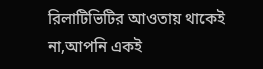রিলাটিভিটির আওতায় থাকেই না,আপনি একই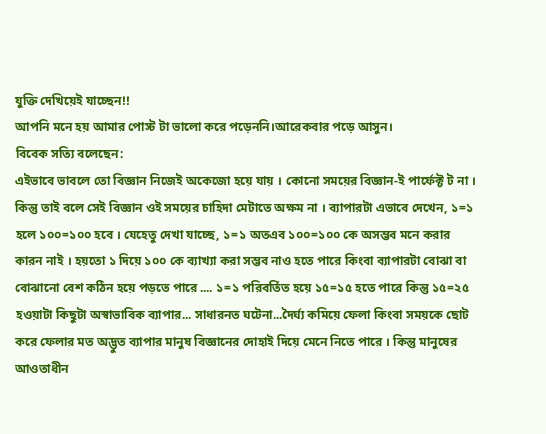যুক্তি দেখিয়েই যাচ্ছেন!!
আপনি মনে হয় আমার পোস্ট টা ভালো করে পড়েননি।আরেকবার পড়ে আসুন।
বিবেক সত্যি বলেছেন:
এইভাবে ভাবলে তো বিজ্ঞান নিজেই অকেজো হয়ে যায় । কোনো সময়ের বিজ্ঞান-ই পার্ফেক্ট ট না । কিন্তু তাই বলে সেই বিজ্ঞান ওই সময়ের চাহিদা মেটাতে অক্ষম না । ব্যাপারটা এভাবে দেখেন, ১=১ হলে ১০০=১০০ হবে । যেহেতু দেখা যাচ্ছে, ১=১ অতএব ১০০=১০০ কে অসম্ভব মনে করার কারন নাই । হয়তো ১ দিয়ে ১০০ কে ব্যাখ্যা করা সম্ভব নাও হতে পারে কিংবা ব্যাপারটা বোঝা বা বোঝানো বেশ কঠিন হয়ে পড়তে পারে .... ১=১ পরিবর্তিত হয়ে ১৫=১৫ হতে পারে কিন্তু ১৫=২৫ হওয়াটা কিছুটা অস্বাভাবিক ব্যাপার... সাধারনত ঘটেনা...দৈর্ঘ্য কমিয়ে ফেলা কিংবা সময়কে ছোট করে ফেলার মত অদ্ভুত ব্যাপার মানুষ বিজ্ঞানের দোহাই দিয়ে মেনে নিতে পারে । কিন্তু মানুষের আওতাধীন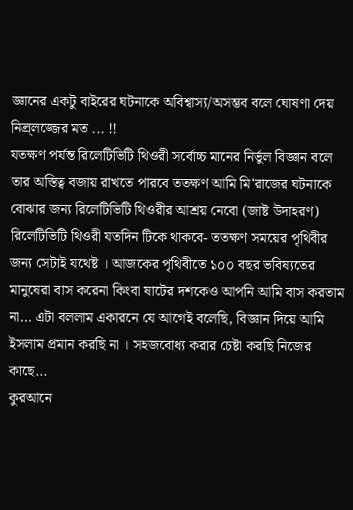জ্ঞানের একটু বাইরের ঘটনাকে অবিশ্বাস্য/অসম্ভব বলে ঘোষণা দেয় নিল্র্লজ্জের মত ... !!
যতক্ষণ পর্যন্ত রিলেটিভিটি থিওরী সর্বোচ্চ মানের নির্ভুল বিজ্ঞান বলে তার অস্তিত্ব বজায় রাখতে পারবে ততক্ষণ আমি মি'রাজের ঘটনাকে বোঝার জন্য রিলেটিভিটি থিওরীর আশ্রয় নেবো (জাষ্ট উদাহরণ) রিলেটিভিটি থিওরী যতদিন টিকে থাকবে- ততক্ষণ সময়ের পৃথিবীর জন্য সেটাই যথেষ্ট । আজকের পৃথিবীতে ১০০ বছর ভবিষ্যতের মানুষেরা বাস করেনা কিংবা ষাটের দশকেও আপনি আমি বাস করতাম না... এটা বললাম একারনে যে আগেই বলেছি, বিজ্ঞান দিয়ে আমি ইসলাম প্রমান করছি না । সহজবোধ্য করার চেষ্টা করছি নিজের কাছে...
কুরআনে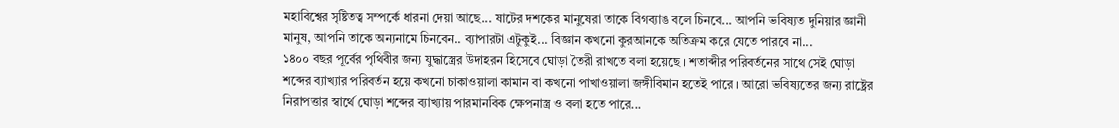মহাবিশ্বের সৃষ্টিতত্ব সম্পর্কে ধারনা দেয়া আছে... ষাটের দশকের মানুষেরা তাকে বিগব্যাঙ বলে চিনবে... আপনি ভবিষ্যত দুনিয়ার জ্ঞানী মানুষ, আপনি তাকে অন্যনামে চিনবেন.. ব্যাপারটা এটুকুই... বিজ্ঞান কখনো কুরআনকে অতিক্রম করে যেতে পারবে না...
১৪০০ বছর পূর্বের পৃথিবীর জন্য যুদ্ধাস্ত্রের উদাহরন হিসেবে ঘোড়া তৈরী রাখতে বলা হয়েছে । শতাব্দীর পরিবর্তনের সাথে সেই ঘোড়া শব্দের ব্যাখ্যার পরিবর্তন হয়ে কখনো চাকাওয়ালা কামান বা কখনো পাখাওয়ালা জঙ্গীবিমান হতেই পারে । আরো ভবিষ্যতের জন্য রাষ্ট্রের নিরাপত্তার স্বার্থে ঘোড়া শব্দের ব্যাখ্যায় পারমানবিক ক্ষেপনাস্ত্র ও বলা হতে পারে...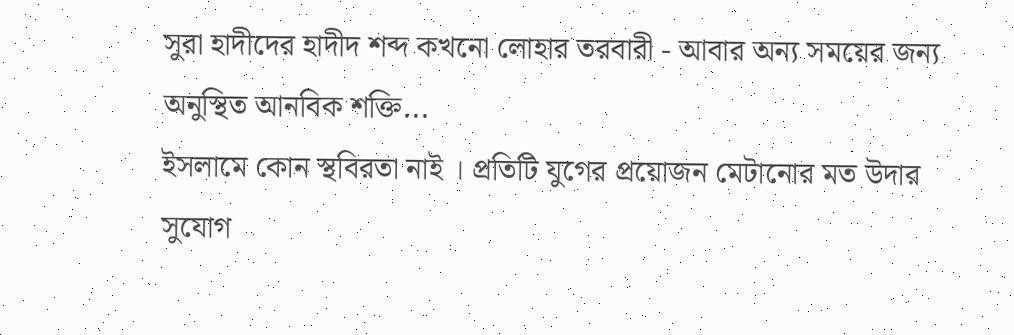সুরা হাদীদের হাদীদ শব্দ কখনো লোহার তরবারী - আবার অন্য সময়ের জন্য অনুস্থিত আনবিক শক্তি...
ইসলামে কোন স্থবিরতা নাই । প্রতিটি যুগের প্রয়োজন মেটানোর মত উদার সুযোগ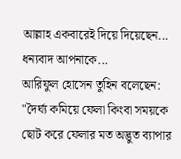আল্লাহ একবারেই দিয়ে দিয়েছেন...
ধন্যবাদ আপনাকে...
আরিফুল হোসেন তুহিন বলেছেন:
"দৈর্ঘ্য কমিয়ে ফেলা কিংবা সময়কে ছোট করে ফেলার মত অদ্ভুত ব্যাপার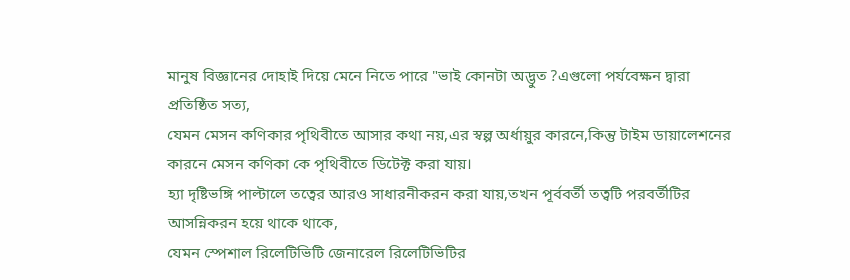মানুষ বিজ্ঞানের দোহাই দিয়ে মেনে নিতে পারে "ভাই কোনটা অদ্ভুত ?এগুলো পর্যবেক্ষন দ্বারা প্রতিষ্ঠিত সত্য,
যেমন মেসন কণিকার পৃথিবীতে আসার কথা নয়,এর স্বল্প অর্ধায়ুর কারনে,কিন্তু টাইম ডায়ালেশনের কারনে মেসন কণিকা কে পৃথিবীতে ডিটেক্ট করা যায়।
হ্যা দৃষ্টিভঙ্গি পাল্টালে তত্বের আরও সাধারনীকরন করা যায়,তখন পূর্ববর্তী তত্বটি পরবর্তীটির আসন্নিকরন হয়ে থাকে থাকে,
যেমন স্পেশাল রিলেটিভিটি জেনারেল রিলেটিভিটির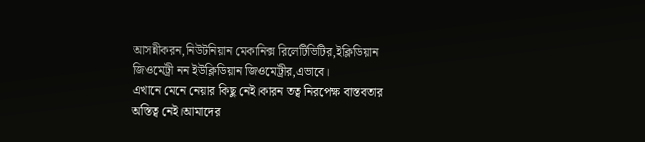আসন্নীকরন,নিউটনিয়ান মেকানিক্স রিলেটিভিটির,ইক্লিডিয়ান জিওমেট্রী নন ইউক্লিডিয়ান জিওমেট্রীর,এভাবে।
এখানে মেনে নেয়ার কিছু নেই।কারন তত্ব নিরপেক্ষ বাস্তবতার অস্তিত্ব নেই।আমাদের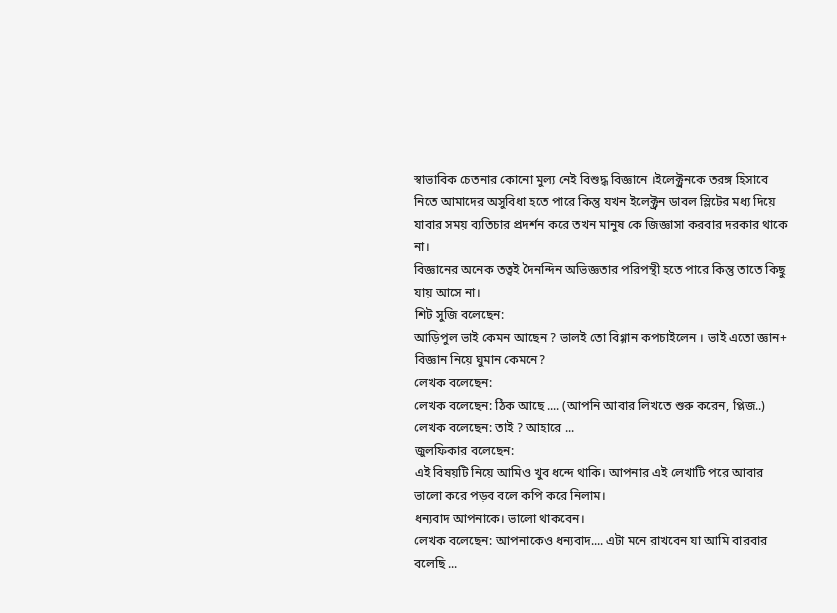স্বাভাবিক চেতনার কোনো মুল্য নেই বিশুদ্ধ বিজ্ঞানে ।ইলেক্ট্রনকে তরঙ্গ হিসাবে নিতে আমাদের অসুবিধা হতে পারে কিন্তু যখন ইলেক্ট্রন ডাবল স্লিটের মধ্য দিয়ে যাবার সময় ব্যতিচার প্রদর্শন করে তখন মানুষ কে জিজ্ঞাসা করবার দরকার থাকে না।
বিজ্ঞানের অনেক তত্বই দৈনন্দিন অভিজ্ঞতার পরিপন্থী হতে পারে কিন্তু তাতে কিছু যায় আসে না।
শিট সুজি বলেছেন:
আড়িপুল ভাই কেমন আছেন ? ভালই তো বিগ্গান কপচাইলেন । ভাই এতো জ্ঞান+ বিজ্ঞান নিয়ে ঘুমান কেমনে?
লেখক বলেছেন:
লেখক বলেছেন: ঠিক আছে .... (আপনি আবার লিখতে শুরু করেন, প্লিজ..)
লেখক বলেছেন: তাই ? আহারে ...
জুলফিকার বলেছেন:
এই বিষয়টি নিয়ে আমিও খুব ধন্দে থাকি। আপনার এই লেখাটি পরে আবার ভালো করে পড়ব বলে কপি করে নিলাম।
ধন্যবাদ আপনাকে। ভালো থাকবেন।
লেখক বলেছেন: আপনাকেও ধন্যবাদ.... এটা মনে রাখবেন যা আমি বারবার বলেছি ...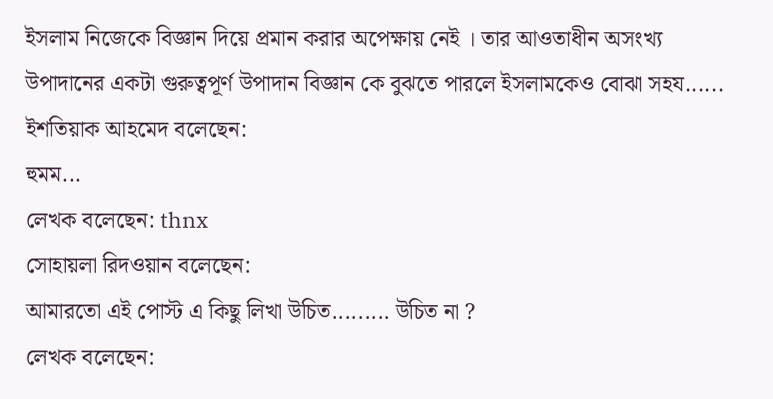ইসলাম নিজেকে বিজ্ঞান দিয়ে প্রমান করার অপেক্ষায় নেই । তার আওতাধীন অসংখ্য উপাদানের একটা গুরুত্বপূর্ণ উপাদান বিজ্ঞান কে বুঝতে পারলে ইসলামকেও বোঝা সহয......
ইশতিয়াক আহমেদ বলেছেন:
হুমম...
লেখক বলেছেন: thnx
সোহায়লা রিদওয়ান বলেছেন:
আমারতো এই পোস্ট এ কিছু লিখা উচিত......... উচিত না ?
লেখক বলেছেন: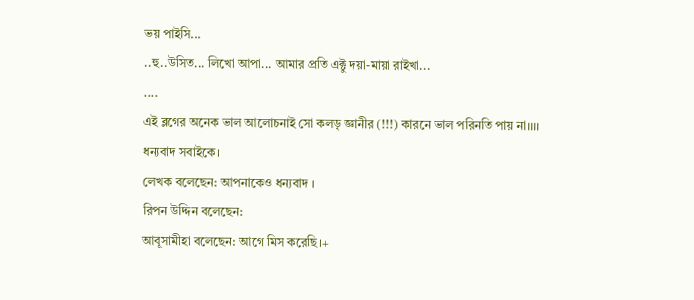ভয় পাইসি...
..হু..উসিত... লিখো আপা... আমার প্রতি এক্টু দয়া-মায়া রাইখা...
....
এই ব্লগের অনেক ভাল আলোচনাই সো কলডৃ জ্ঞানীর (!!!) কারনে ভাল পরিনতি পায় না।।।।
ধন্যবাদ সবাইকে।
লেখক বলেছেন: আপনাকেও ধন্যবাদ ।
রিপন উদ্দিন বলেছেন:
আবূসামীহা বলেছেন: আগে মিস করেছি।+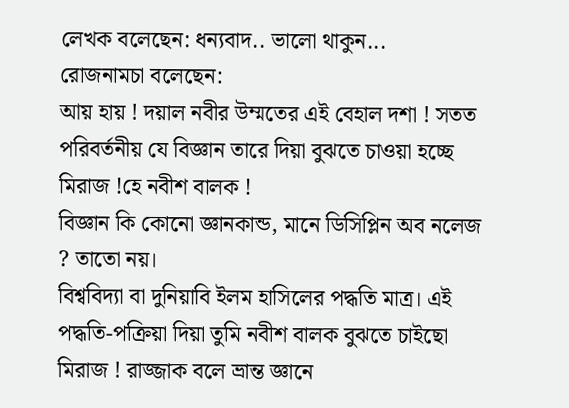লেখক বলেছেন: ধন্যবাদ.. ভালো থাকুন...
রোজনামচা বলেছেন:
আয় হায় ! দয়াল নবীর উম্মতের এই বেহাল দশা ! সতত পরিবর্তনীয় যে বিজ্ঞান তারে দিয়া বুঝতে চাওয়া হচ্ছে মিরাজ !হে নবীশ বালক !
বিজ্ঞান কি কোনো জ্ঞানকান্ড, মানে ডিসিপ্লিন অব নলেজ ? তাতো নয়।
বিশ্ববিদ্যা বা দুনিয়াবি ইলম হাসিলের পদ্ধতি মাত্র। এই পদ্ধতি-পক্রিয়া দিয়া তুমি নবীশ বালক বুঝতে চাইছো মিরাজ ! রাজ্জাক বলে ভ্রান্ত জ্ঞানে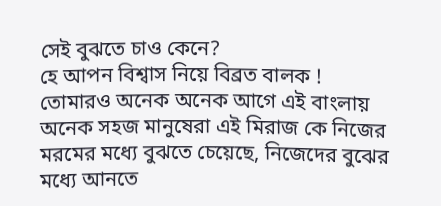সেই বুঝতে চাও কেনে?
হে আপন বিশ্বাস নিয়ে বিব্রত বালক !
তোমারও অনেক অনেক আগে এই বাংলায় অনেক সহজ মানুষেরা এই মিরাজ কে নিজের মরমের মধ্যে বুঝতে চেয়েছে, নিজেদের বুঝের মধ্যে আনতে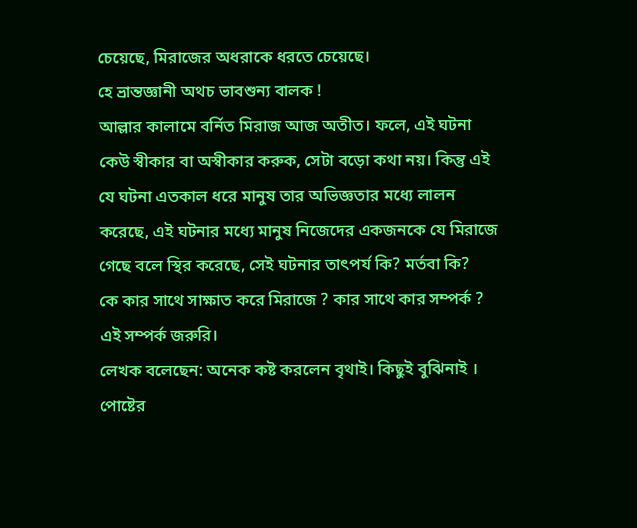চেয়েছে, মিরাজের অধরাকে ধরতে চেয়েছে।
হে ভ্রান্তজ্ঞানী অথচ ভাবশুন্য বালক !
আল্লার কালামে বর্নিত মিরাজ আজ অতীত। ফলে, এই ঘটনা কেউ স্বীকার বা অস্বীকার করুক, সেটা বড়ো কথা নয়। কিন্তু এই যে ঘটনা এতকাল ধরে মানুষ তার অভিজ্ঞতার মধ্যে লালন করেছে, এই ঘটনার মধ্যে মানুষ নিজেদের একজনকে যে মিরাজে গেছে বলে স্থির করেছে, সেই ঘটনার তাৎপর্য কি? মর্তবা কি?
কে কার সাথে সাক্ষাত করে মিরাজে ? কার সাথে কার সম্পর্ক ? এই সম্পর্ক জরুরি।
লেখক বলেছেন: অনেক কষ্ট করলেন বৃথাই। কিছুই বুঝিনাই । পোষ্টের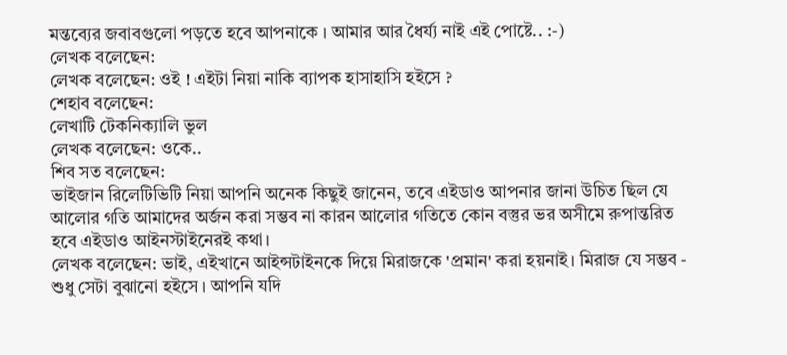মন্তব্যের জবাবগুলো পড়তে হবে আপনাকে । আমার আর ধৈর্য্য নাই এই পোষ্টে.. :-)
লেখক বলেছেন:
লেখক বলেছেন: ওই ! এইটা নিয়া নাকি ব্যাপক হাসাহাসি হইসে ?
শেহাব বলেছেন:
লেখাটি টেকনিক্যালি ভুল
লেখক বলেছেন: ওকে..
শিব সত বলেছেন:
ভাইজান রিলেটিভিটি নিয়া আপনি অনেক কিছুই জানেন, তবে এইডাও আপনার জানা উচিত ছিল যে আলোর গতি আমাদের অর্জন করা সম্ভব না কারন আলোর গতিতে কোন বস্তুর ভর অসীমে রুপান্তরিত হবে এইডাও আইনস্টাইনেরই কথা।
লেখক বলেছেন: ভাই, এইখানে আইন্সটাইনকে দিয়ে মিরাজকে 'প্রমান' করা হয়নাই। মিরাজ যে সম্ভব - শুধু সেটা বুঝানো হইসে । আপনি যদি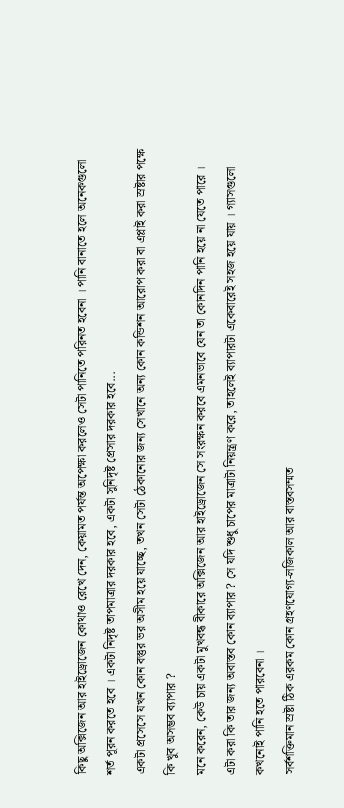কিছু অক্সিজেন আর হাইড্রোজেন কোথাও রেখে দেন, কেয়ামত পর্যন্ত অপেক্ষা করলেও সেটা পানিতে পরিনত হবেনা । পানি বানাতে হলে অনেকগুলো শর্ত পূরন করতে হবে । একটা নিদৃষ্ট তাপমাত্রার দরকার হবে, একটা সুনিদৃষ্ট প্রেসার দরকার হবে...
একটা প্রসেসে যখন কোন বস্তুর ভর অসীম হয়ে যাচ্ছে, তখন সেটা ঠেকানোর জন্য সেখানে অন্য কোন কন্ডিশন আরোপ করা বা এপ্লাই করা স্রষ্টার পক্ষে কি খুব অসম্ভব ব্যাপার ?
মনে করেন, কেউ চায় একটা মুখবন্ধ বীকারে অক্সিজেন আর হাইড্রোজেন সে সংরক্ষন করবে এমনভাবে যেন তা কোনদিন পানি হয়ে না যেতে পারে । এটা করা কি তার জন্য অবাস্তব কোন ব্যাপার ? সে যদি শুধু চাপের মাত্রাটা নিয়ন্ত্রণ করে, তাহলেই ব্যাপারটা একেবারেই সহজ হয়ে যায় । গ্যাসগুলো কখনোই পানি হতে পারবেনা ।
সর্বশক্তিমান স্রষ্টা ঠিক এরকম কোন গ্রহণযোগ্য-লজিকাল আর বাস্তবসম্মত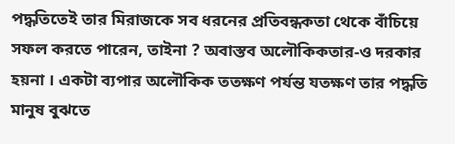পদ্ধতিতেই তার মিরাজকে সব ধরনের প্রতিবন্ধকতা থেকে বাঁচিয়ে সফল করতে পারেন, তাইনা ? অবাস্তব অলৌকিকতার-ও দরকার হয়না । একটা ব্যপার অলৌকিক ততক্ষণ পর্যন্ত যতক্ষণ তার পদ্ধতি মানুষ বুঝতে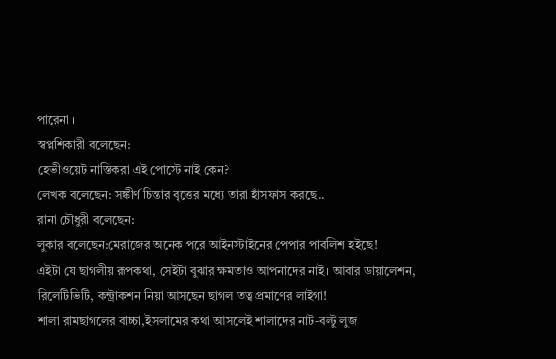পারেনা ।
স্বপ্নশিকারী বলেছেন:
হেভীওয়েট নাস্তিকরা এই পোস্টে নাই কেন?
লেখক বলেছেন: সঙ্কীর্ণ চিন্তার বৃত্তের মধ্যে তারা হাঁসফাস করছে..
রানা চৌধুরী বলেছেন:
লুকার বলেছেন:মেরাজের অনেক পরে আইনস্টাইনের পেপার পাবলিশ হইছে!
এইটা যে ছাগলীয় রূপকথা, সেইটা বুঝার ক্ষমতাও আপনাদের নাই। আবার ডায়ালেশন, রিলেটিভিটি, কন্ট্রাকশন নিয়া আসছেন ছাগল তত্ব প্রমাণের লাইগা!
শালা রামছাগলের বাচ্চা,ইসলামের কথা আসলেই শালাদের নাট-বল্টু লুজ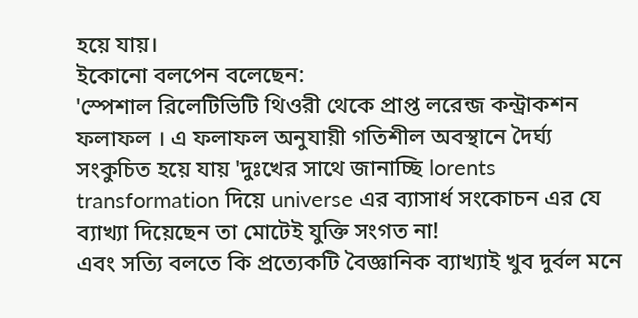হয়ে যায়।
ইকোনো বলপেন বলেছেন:
'স্পেশাল রিলেটিভিটি থিওরী থেকে প্রাপ্ত লরেন্জ কন্ট্রাকশন ফলাফল । এ ফলাফল অনুযায়ী গতিশীল অবস্থানে দৈর্ঘ্য সংকুচিত হয়ে যায় 'দুঃখের সাথে জানাচ্ছি lorents transformation দিয়ে universe এর ব্যাসার্ধ সংকোচন এর যে ব্যাখ্যা দিয়েছেন তা মোটেই যুক্তি সংগত না!
এবং সত্যি বলতে কি প্রত্যেকটি বৈজ্ঞানিক ব্যাখ্যাই খুব দুর্বল মনে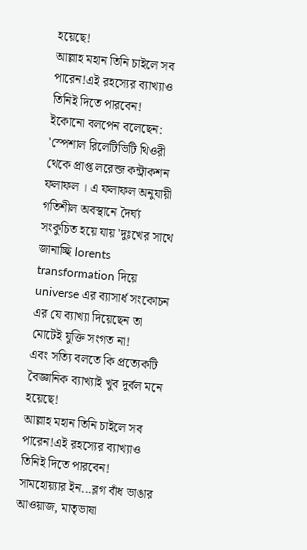হয়েছে!
আল্লাহ মহান তিনি চাইলে সব পারেন!এই রহস্যের ব্যাখ্যাও তিনিই দিতে পারবেন!
ইকোনো বলপেন বলেছেন:
'স্পেশাল রিলেটিভিটি থিওরী থেকে প্রাপ্ত লরেন্জ কন্ট্রাকশন ফলাফল । এ ফলাফল অনুযায়ী গতিশীল অবস্থানে দৈর্ঘ্য সংকুচিত হয়ে যায় 'দুঃখের সাথে জানাচ্ছি lorents transformation দিয়ে universe এর ব্যাসার্ধ সংকোচন এর যে ব্যাখ্যা দিয়েছেন তা মোটেই যুক্তি সংগত না!
এবং সত্যি বলতে কি প্রত্যেকটি বৈজ্ঞানিক ব্যাখ্যাই খুব দুর্বল মনে হয়েছে!
আল্লাহ মহান তিনি চাইলে সব পারেন!এই রহস্যের ব্যাখ্যাও তিনিই দিতে পারবেন!
সামহোয়্যার ইন...ব্লগ বাঁধ ভাঙার আওয়াজ, মাতৃভাষা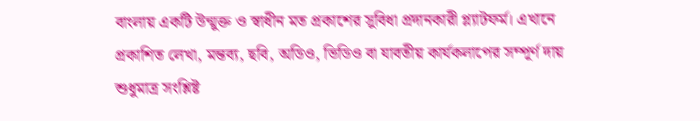বাংলায় একটি উন্মুক্ত ও স্বাধীন মত প্রকাশের সুবিধা প্রদানকারী প্ল্যাটফর্ম। এখানে প্রকাশিত লেখা, মন্তব্য, ছবি, অডিও, ভিডিও বা যাবতীয় কার্যকলাপের সম্পূর্ণ দায় শুধুমাত্র সংশ্লিষ্ট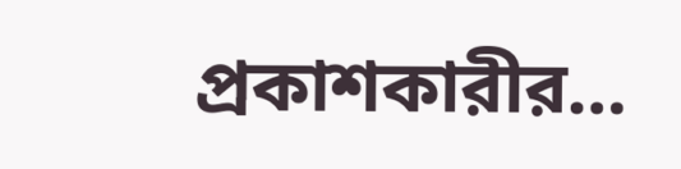প্রকাশকারীর...